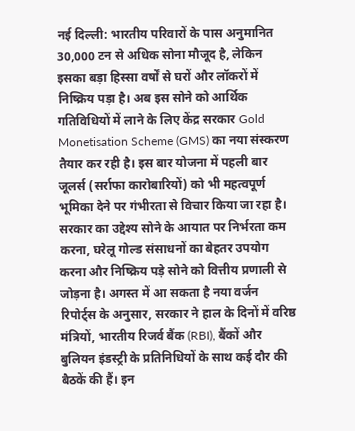नई दिल्ली: भारतीय परिवारों के पास अनुमानित 30,000 टन से अधिक सोना मौजूद है, लेकिन इसका बड़ा हिस्सा वर्षों से घरों और लॉकरों में निष्क्रिय पड़ा है। अब इस सोने को आर्थिक गतिविधियों में लाने के लिए केंद्र सरकार Gold Monetisation Scheme (GMS) का नया संस्करण तैयार कर रही है। इस बार योजना में पहली बार जूलर्स (सर्राफा कारोबारियों) को भी महत्वपूर्ण भूमिका देने पर गंभीरता से विचार किया जा रहा है। सरकार का उद्देश्य सोने के आयात पर निर्भरता कम करना, घरेलू गोल्ड संसाधनों का बेहतर उपयोग करना और निष्क्रिय पड़े सोने को वित्तीय प्रणाली से जोड़ना है। अगस्त में आ सकता है नया वर्जन रिपोर्ट्स के अनुसार, सरकार ने हाल के दिनों में वरिष्ठ मंत्रियों, भारतीय रिजर्व बैंक (RBI), बैंकों और बुलियन इंडस्ट्री के प्रतिनिधियों के साथ कई दौर की बैठकें की हैं। इन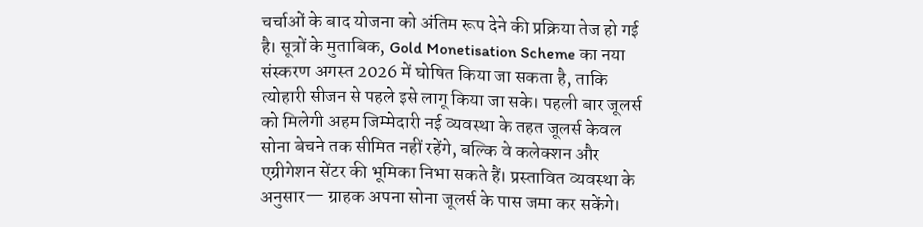चर्चाओं के बाद योजना को अंतिम रूप देने की प्रक्रिया तेज हो गई है। सूत्रों के मुताबिक, Gold Monetisation Scheme का नया संस्करण अगस्त 2026 में घोषित किया जा सकता है, ताकि त्योहारी सीजन से पहले इसे लागू किया जा सके। पहली बार जूलर्स को मिलेगी अहम जिम्मेदारी नई व्यवस्था के तहत जूलर्स केवल सोना बेचने तक सीमित नहीं रहेंगे, बल्कि वे कलेक्शन और एग्रीगेशन सेंटर की भूमिका निभा सकते हैं। प्रस्तावित व्यवस्था के अनुसार— ग्राहक अपना सोना जूलर्स के पास जमा कर सकेंगे।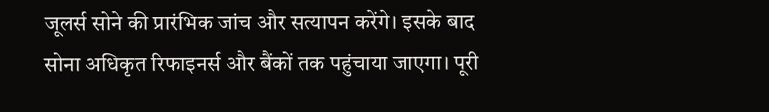जूलर्स सोने की प्रारंभिक जांच और सत्यापन करेंगे। इसके बाद सोना अधिकृत रिफाइनर्स और बैंकों तक पहुंचाया जाएगा। पूरी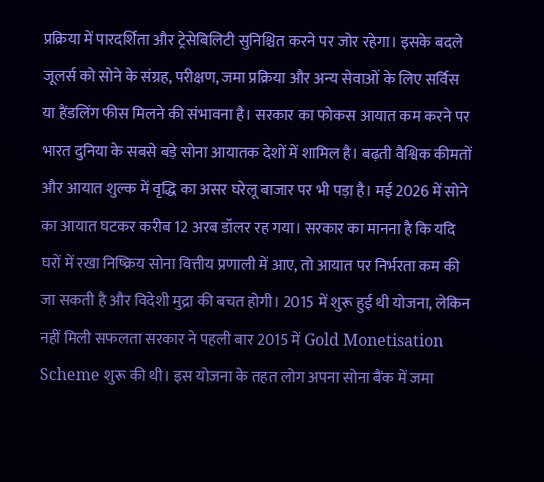प्रक्रिया में पारदर्शिता और ट्रेसेबिलिटी सुनिश्चित करने पर जोर रहेगा। इसके बदले जूलर्स को सोने के संग्रह, परीक्षण, जमा प्रक्रिया और अन्य सेवाओं के लिए सर्विस या हैंडलिंग फीस मिलने की संभावना है। सरकार का फोकस आयात कम करने पर भारत दुनिया के सबसे बड़े सोना आयातक देशों में शामिल है। बढ़ती वैश्विक कीमतों और आयात शुल्क में वृद्धि का असर घरेलू बाजार पर भी पड़ा है। मई 2026 में सोने का आयात घटकर करीब 12 अरब डॉलर रह गया। सरकार का मानना है कि यदि घरों में रखा निष्क्रिय सोना वित्तीय प्रणाली में आए, तो आयात पर निर्भरता कम की जा सकती है और विदेशी मुद्रा की बचत होगी। 2015 में शुरू हुई थी योजना, लेकिन नहीं मिली सफलता सरकार ने पहली बार 2015 में Gold Monetisation Scheme शुरू की थी। इस योजना के तहत लोग अपना सोना बैंक में जमा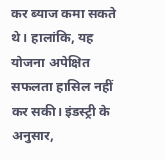कर ब्याज कमा सकते थे। हालांकि, यह योजना अपेक्षित सफलता हासिल नहीं कर सकी। इंडस्ट्री के अनुसार,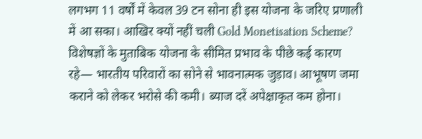लगभग 11 वर्षों में केवल 39 टन सोना ही इस योजना के जरिए प्रणाली में आ सका। आखिर क्यों नहीं चली Gold Monetisation Scheme? विशेषज्ञों के मुताबिक योजना के सीमित प्रभाव के पीछे कई कारण रहे— भारतीय परिवारों का सोने से भावनात्मक जुड़ाव। आभूषण जमा कराने को लेकर भरोसे की कमी। ब्याज दरें अपेक्षाकृत कम होना।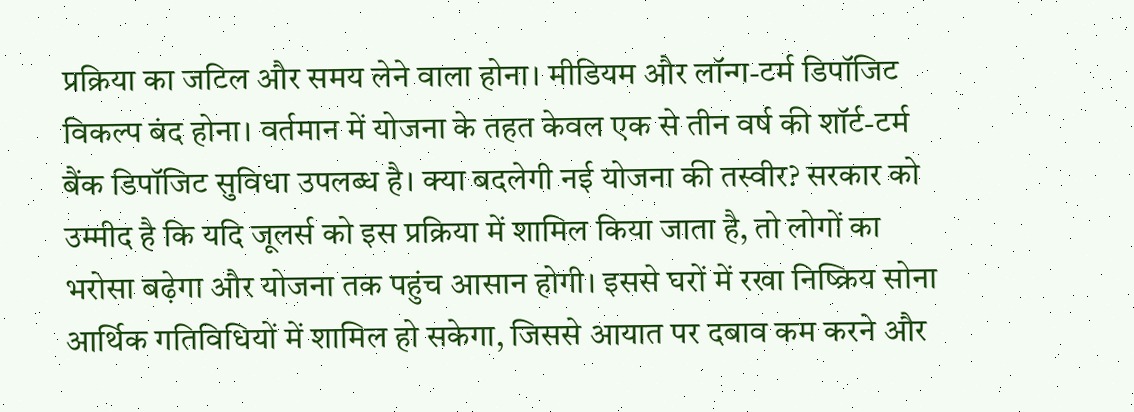प्रक्रिया का जटिल और समय लेने वाला होना। मीडियम और लॉन्ग-टर्म डिपॉजिट विकल्प बंद होना। वर्तमान में योजना के तहत केवल एक से तीन वर्ष की शॉर्ट-टर्म बैंक डिपॉजिट सुविधा उपलब्ध है। क्या बदलेगी नई योजना की तस्वीर? सरकार को उम्मीद है कि यदि जूलर्स को इस प्रक्रिया में शामिल किया जाता है, तो लोगों का भरोसा बढ़ेगा और योजना तक पहुंच आसान होगी। इससे घरों में रखा निष्क्रिय सोना आर्थिक गतिविधियों में शामिल हो सकेगा, जिससे आयात पर दबाव कम करने और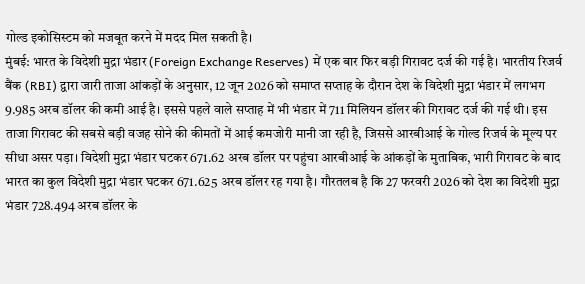गोल्ड इकोसिस्टम को मजबूत करने में मदद मिल सकती है।
मुंबई: भारत के विदेशी मुद्रा भंडार (Foreign Exchange Reserves) में एक बार फिर बड़ी गिरावट दर्ज की गई है। भारतीय रिजर्व बैंक (RBI) द्वारा जारी ताजा आंकड़ों के अनुसार, 12 जून 2026 को समाप्त सप्ताह के दौरान देश के विदेशी मुद्रा भंडार में लगभग 9.985 अरब डॉलर की कमी आई है। इससे पहले वाले सप्ताह में भी भंडार में 711 मिलियन डॉलर की गिरावट दर्ज की गई थी। इस ताजा गिरावट की सबसे बड़ी वजह सोने की कीमतों में आई कमजोरी मानी जा रही है, जिससे आरबीआई के गोल्ड रिजर्व के मूल्य पर सीधा असर पड़ा। विदेशी मुद्रा भंडार घटकर 671.62 अरब डॉलर पर पहुंचा आरबीआई के आंकड़ों के मुताबिक, भारी गिरावट के बाद भारत का कुल विदेशी मुद्रा भंडार घटकर 671.625 अरब डॉलर रह गया है। गौरतलब है कि 27 फरवरी 2026 को देश का विदेशी मुद्रा भंडार 728.494 अरब डॉलर के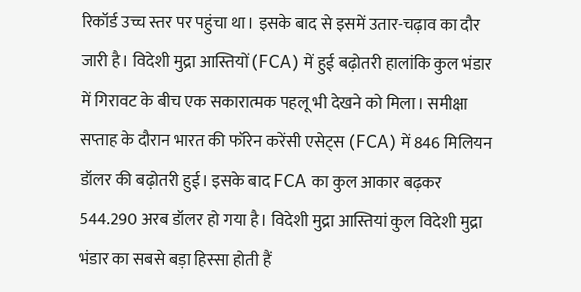रिकॉर्ड उच्च स्तर पर पहुंचा था। इसके बाद से इसमें उतार-चढ़ाव का दौर जारी है। विदेशी मुद्रा आस्तियों (FCA) में हुई बढ़ोतरी हालांकि कुल भंडार में गिरावट के बीच एक सकारात्मक पहलू भी देखने को मिला। समीक्षा सप्ताह के दौरान भारत की फॉरेन करेंसी एसेट्स (FCA) में 846 मिलियन डॉलर की बढ़ोतरी हुई। इसके बाद FCA का कुल आकार बढ़कर 544.290 अरब डॉलर हो गया है। विदेशी मुद्रा आस्तियां कुल विदेशी मुद्रा भंडार का सबसे बड़ा हिस्सा होती हैं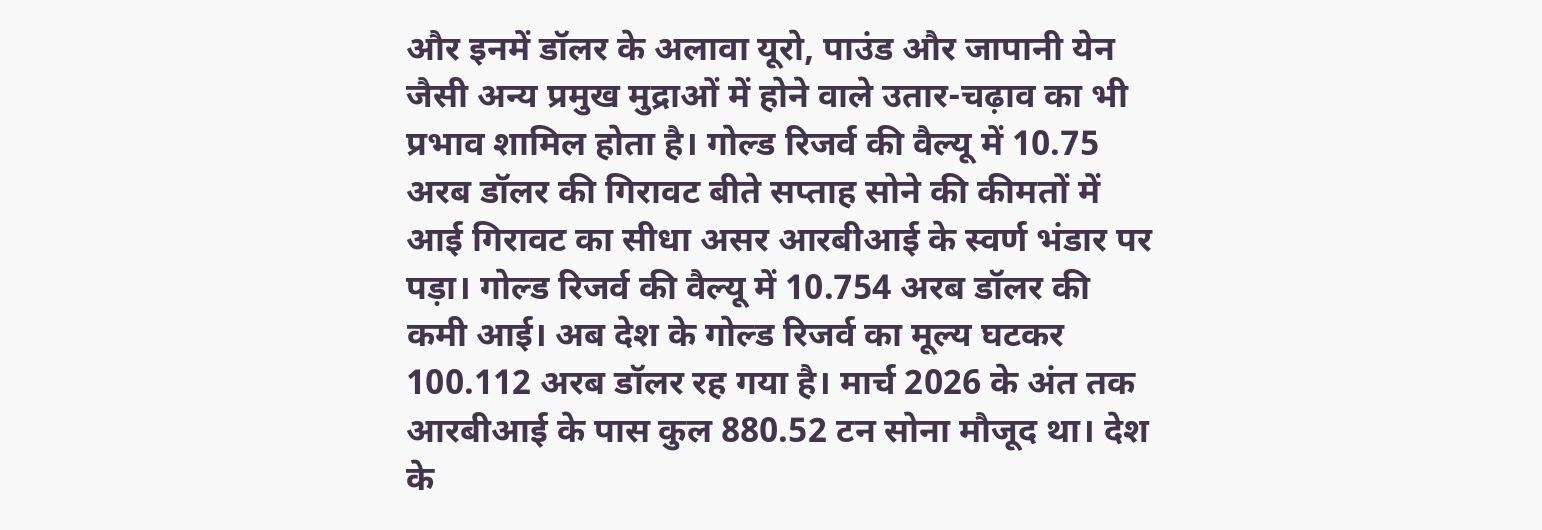और इनमें डॉलर के अलावा यूरो, पाउंड और जापानी येन जैसी अन्य प्रमुख मुद्राओं में होने वाले उतार-चढ़ाव का भी प्रभाव शामिल होता है। गोल्ड रिजर्व की वैल्यू में 10.75 अरब डॉलर की गिरावट बीते सप्ताह सोने की कीमतों में आई गिरावट का सीधा असर आरबीआई के स्वर्ण भंडार पर पड़ा। गोल्ड रिजर्व की वैल्यू में 10.754 अरब डॉलर की कमी आई। अब देश के गोल्ड रिजर्व का मूल्य घटकर 100.112 अरब डॉलर रह गया है। मार्च 2026 के अंत तक आरबीआई के पास कुल 880.52 टन सोना मौजूद था। देश के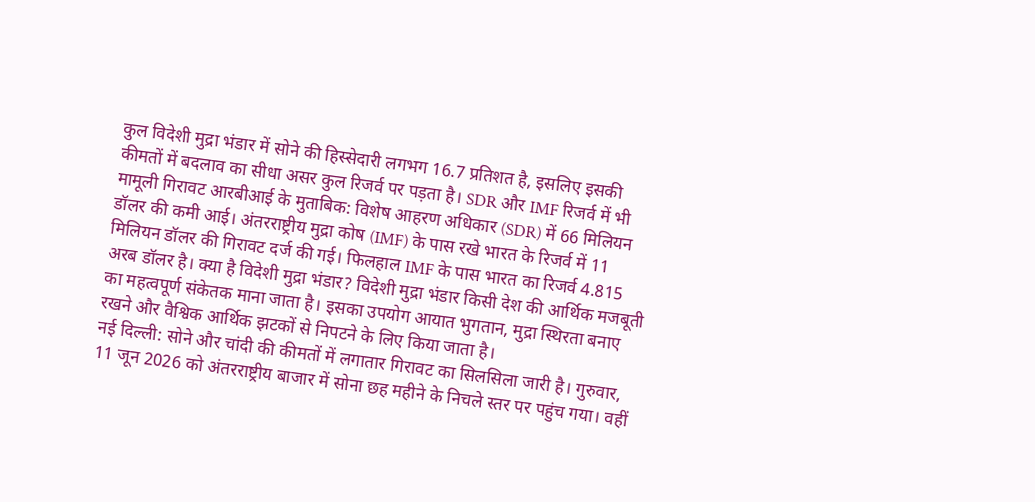कुल विदेशी मुद्रा भंडार में सोने की हिस्सेदारी लगभग 16.7 प्रतिशत है, इसलिए इसकी कीमतों में बदलाव का सीधा असर कुल रिजर्व पर पड़ता है। SDR और IMF रिजर्व में भी मामूली गिरावट आरबीआई के मुताबिक: विशेष आहरण अधिकार (SDR) में 66 मिलियन डॉलर की कमी आई। अंतरराष्ट्रीय मुद्रा कोष (IMF) के पास रखे भारत के रिजर्व में 11 मिलियन डॉलर की गिरावट दर्ज की गई। फिलहाल IMF के पास भारत का रिजर्व 4.815 अरब डॉलर है। क्या है विदेशी मुद्रा भंडार? विदेशी मुद्रा भंडार किसी देश की आर्थिक मजबूती का महत्वपूर्ण संकेतक माना जाता है। इसका उपयोग आयात भुगतान, मुद्रा स्थिरता बनाए रखने और वैश्विक आर्थिक झटकों से निपटने के लिए किया जाता है।
नई दिल्ली: सोने और चांदी की कीमतों में लगातार गिरावट का सिलसिला जारी है। गुरुवार, 11 जून 2026 को अंतरराष्ट्रीय बाजार में सोना छह महीने के निचले स्तर पर पहुंच गया। वहीं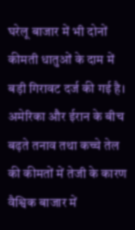घरेलू बाजार में भी दोनों कीमती धातुओं के दाम में बड़ी गिरावट दर्ज की गई है। अमेरिका और ईरान के बीच बढ़ते तनाव तथा कच्चे तेल की कीमतों में तेजी के कारण वैश्विक बाजार में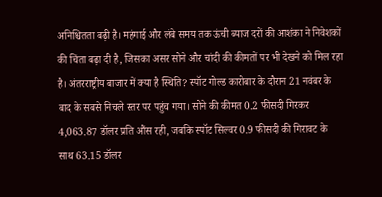अनिश्चितता बढ़ी है। महंगाई और लंबे समय तक ऊंची ब्याज दरों की आशंका ने निवेशकों की चिंता बढ़ा दी है, जिसका असर सोने और चांदी की कीमतों पर भी देखने को मिल रहा है। अंतरराष्ट्रीय बाजार में क्या है स्थिति? स्पॉट गोल्ड कारोबार के दौरान 21 नवंबर के बाद के सबसे निचले स्तर पर पहुंच गया। सोने की कीमत 0.2 फीसदी गिरकर 4,063.87 डॉलर प्रति औंस रही, जबकि स्पॉट सिल्वर 0.9 फीसदी की गिरावट के साथ 63.15 डॉलर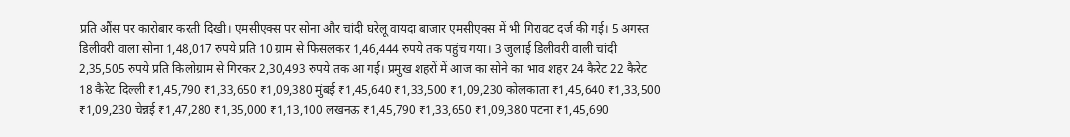प्रति औंस पर कारोबार करती दिखी। एमसीएक्स पर सोना और चांदी घरेलू वायदा बाजार एमसीएक्स में भी गिरावट दर्ज की गई। 5 अगस्त डिलीवरी वाला सोना 1,48,017 रुपये प्रति 10 ग्राम से फिसलकर 1,46,444 रुपये तक पहुंच गया। 3 जुलाई डिलीवरी वाली चांदी 2,35,505 रुपये प्रति किलोग्राम से गिरकर 2,30,493 रुपये तक आ गई। प्रमुख शहरों में आज का सोने का भाव शहर 24 कैरेट 22 कैरेट 18 कैरेट दिल्ली ₹1,45,790 ₹1,33,650 ₹1,09,380 मुंबई ₹1,45,640 ₹1,33,500 ₹1,09,230 कोलकाता ₹1,45,640 ₹1,33,500 ₹1,09,230 चेन्नई ₹1,47,280 ₹1,35,000 ₹1,13,100 लखनऊ ₹1,45,790 ₹1,33,650 ₹1,09,380 पटना ₹1,45,690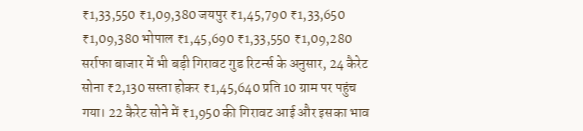₹1,33,550 ₹1,09,380 जयपुर ₹1,45,790 ₹1,33,650 ₹1,09,380 भोपाल ₹1,45,690 ₹1,33,550 ₹1,09,280 सर्राफा बाजार में भी बड़ी गिरावट गुड रिटर्न्स के अनुसार, 24 कैरेट सोना ₹2,130 सस्ता होकर ₹1,45,640 प्रति 10 ग्राम पर पहुंच गया। 22 कैरेट सोने में ₹1,950 की गिरावट आई और इसका भाव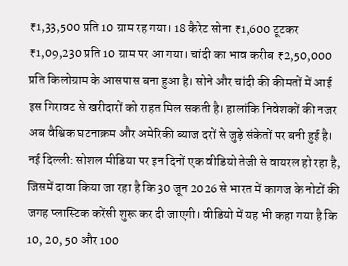₹1,33,500 प्रति 10 ग्राम रह गया। 18 कैरेट सोना ₹1,600 टूटकर ₹1,09,230 प्रति 10 ग्राम पर आ गया। चांदी का भाव करीब ₹2,50,000 प्रति किलोग्राम के आसपास बना हुआ है। सोने और चांदी की कीमतों में आई इस गिरावट से खरीदारों को राहत मिल सकती है। हालांकि निवेशकों की नजर अब वैश्विक घटनाक्रम और अमेरिकी ब्याज दरों से जुड़े संकेतों पर बनी हुई है।
नई दिल्ली: सोशल मीडिया पर इन दिनों एक वीडियो तेजी से वायरल हो रहा है, जिसमें दावा किया जा रहा है कि 30 जून 2026 से भारत में कागज के नोटों की जगह प्लास्टिक करेंसी शुरू कर दी जाएगी। वीडियो में यह भी कहा गया है कि 10, 20, 50 और 100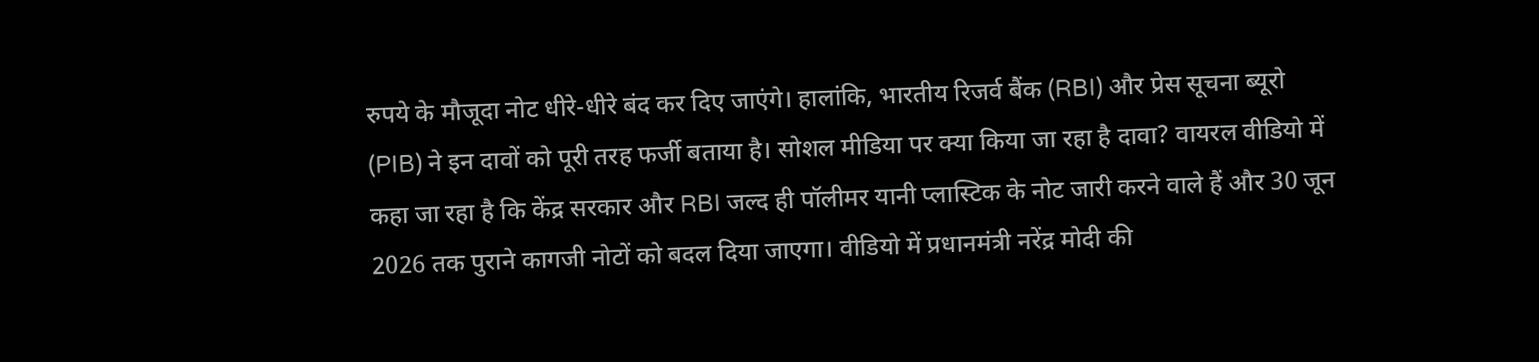रुपये के मौजूदा नोट धीरे-धीरे बंद कर दिए जाएंगे। हालांकि, भारतीय रिजर्व बैंक (RBI) और प्रेस सूचना ब्यूरो (PIB) ने इन दावों को पूरी तरह फर्जी बताया है। सोशल मीडिया पर क्या किया जा रहा है दावा? वायरल वीडियो में कहा जा रहा है कि केंद्र सरकार और RBI जल्द ही पॉलीमर यानी प्लास्टिक के नोट जारी करने वाले हैं और 30 जून 2026 तक पुराने कागजी नोटों को बदल दिया जाएगा। वीडियो में प्रधानमंत्री नरेंद्र मोदी की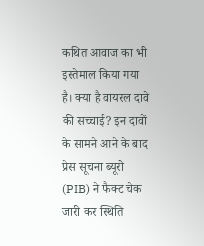कथित आवाज का भी इस्तेमाल किया गया है। क्या है वायरल दावे की सच्चाई? इन दावों के सामने आने के बाद प्रेस सूचना ब्यूरो (PIB) ने फैक्ट चेक जारी कर स्थिति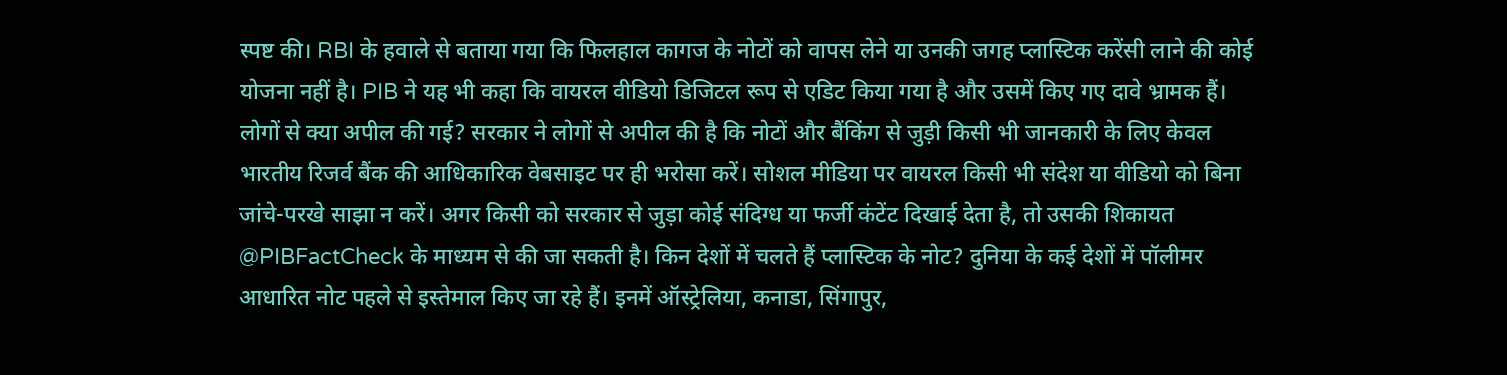स्पष्ट की। RBI के हवाले से बताया गया कि फिलहाल कागज के नोटों को वापस लेने या उनकी जगह प्लास्टिक करेंसी लाने की कोई योजना नहीं है। PIB ने यह भी कहा कि वायरल वीडियो डिजिटल रूप से एडिट किया गया है और उसमें किए गए दावे भ्रामक हैं। लोगों से क्या अपील की गई? सरकार ने लोगों से अपील की है कि नोटों और बैंकिंग से जुड़ी किसी भी जानकारी के लिए केवल भारतीय रिजर्व बैंक की आधिकारिक वेबसाइट पर ही भरोसा करें। सोशल मीडिया पर वायरल किसी भी संदेश या वीडियो को बिना जांचे-परखे साझा न करें। अगर किसी को सरकार से जुड़ा कोई संदिग्ध या फर्जी कंटेंट दिखाई देता है, तो उसकी शिकायत @PIBFactCheck के माध्यम से की जा सकती है। किन देशों में चलते हैं प्लास्टिक के नोट? दुनिया के कई देशों में पॉलीमर आधारित नोट पहले से इस्तेमाल किए जा रहे हैं। इनमें ऑस्ट्रेलिया, कनाडा, सिंगापुर,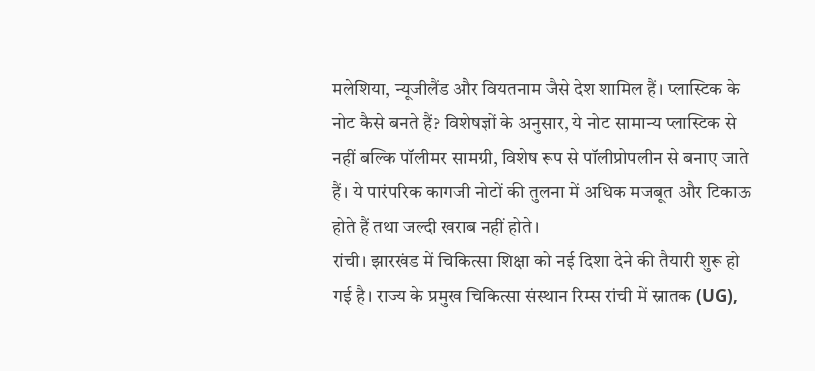मलेशिया, न्यूजीलैंड और वियतनाम जैसे देश शामिल हैं। प्लास्टिक के नोट कैसे बनते हैं? विशेषज्ञों के अनुसार, ये नोट सामान्य प्लास्टिक से नहीं बल्कि पॉलीमर सामग्री, विशेष रूप से पॉलीप्रोपलीन से बनाए जाते हैं। ये पारंपरिक कागजी नोटों की तुलना में अधिक मजबूत और टिकाऊ होते हैं तथा जल्दी खराब नहीं होते।
रांची। झारखंड में चिकित्सा शिक्षा को नई दिशा देने की तैयारी शुरू हो गई है। राज्य के प्रमुख चिकित्सा संस्थान रिम्स रांची में स्नातक (UG),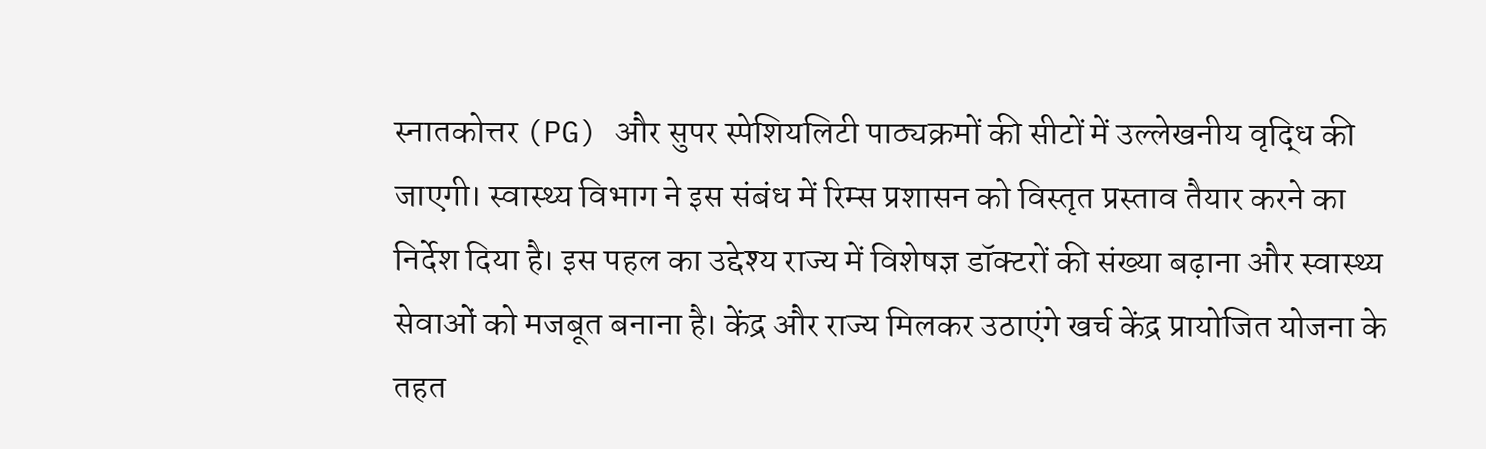स्नातकोत्तर (PG) और सुपर स्पेशियलिटी पाठ्यक्रमों की सीटों में उल्लेखनीय वृद्धि की जाएगी। स्वास्थ्य विभाग ने इस संबंध में रिम्स प्रशासन को विस्तृत प्रस्ताव तैयार करने का निर्देश दिया है। इस पहल का उद्देश्य राज्य में विशेषज्ञ डॉक्टरों की संख्या बढ़ाना और स्वास्थ्य सेवाओं को मजबूत बनाना है। केंद्र और राज्य मिलकर उठाएंगे खर्च केंद्र प्रायोजित योजना के तहत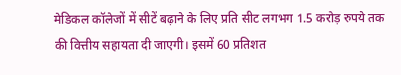मेडिकल कॉलेजों में सीटें बढ़ाने के लिए प्रति सीट लगभग 1.5 करोड़ रुपये तक की वित्तीय सहायता दी जाएगी। इसमें 60 प्रतिशत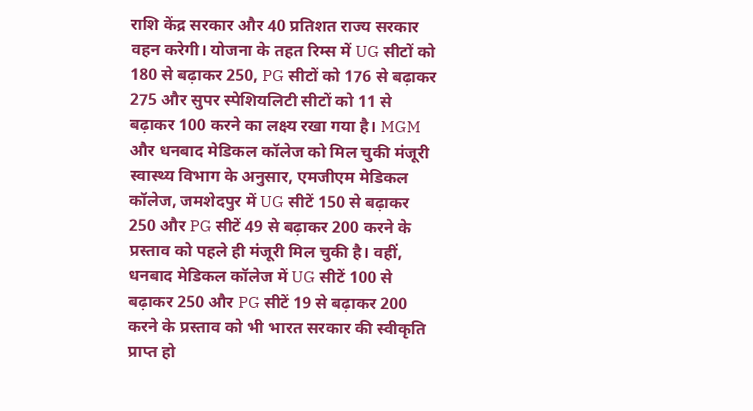राशि केंद्र सरकार और 40 प्रतिशत राज्य सरकार वहन करेगी। योजना के तहत रिम्स में UG सीटों को 180 से बढ़ाकर 250, PG सीटों को 176 से बढ़ाकर 275 और सुपर स्पेशियलिटी सीटों को 11 से बढ़ाकर 100 करने का लक्ष्य रखा गया है। MGM और धनबाद मेडिकल कॉलेज को मिल चुकी मंजूरी स्वास्थ्य विभाग के अनुसार, एमजीएम मेडिकल कॉलेज, जमशेदपुर में UG सीटें 150 से बढ़ाकर 250 और PG सीटें 49 से बढ़ाकर 200 करने के प्रस्ताव को पहले ही मंजूरी मिल चुकी है। वहीं, धनबाद मेडिकल कॉलेज में UG सीटें 100 से बढ़ाकर 250 और PG सीटें 19 से बढ़ाकर 200 करने के प्रस्ताव को भी भारत सरकार की स्वीकृति प्राप्त हो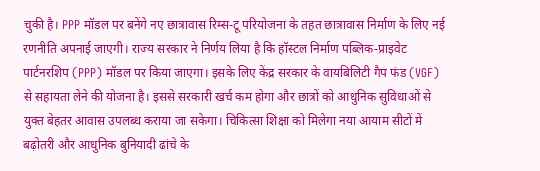चुकी है। PPP मॉडल पर बनेंगे नए छात्रावास रिम्स-टू परियोजना के तहत छात्रावास निर्माण के लिए नई रणनीति अपनाई जाएगी। राज्य सरकार ने निर्णय लिया है कि हॉस्टल निर्माण पब्लिक-प्राइवेट पार्टनरशिप (PPP) मॉडल पर किया जाएगा। इसके लिए केंद्र सरकार के वायबिलिटी गैप फंड (VGF) से सहायता लेने की योजना है। इससे सरकारी खर्च कम होगा और छात्रों को आधुनिक सुविधाओं से युक्त बेहतर आवास उपलब्ध कराया जा सकेगा। चिकित्सा शिक्षा को मिलेगा नया आयाम सीटों में बढ़ोतरी और आधुनिक बुनियादी ढांचे के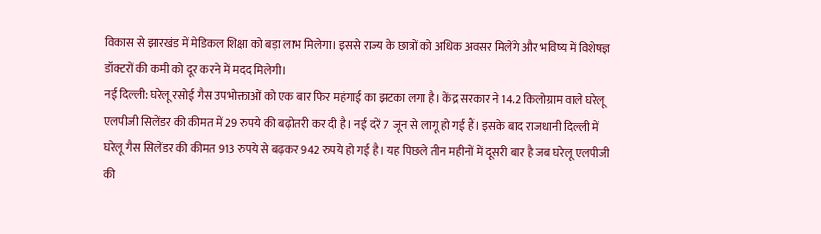विकास से झारखंड में मेडिकल शिक्षा को बड़ा लाभ मिलेगा। इससे राज्य के छात्रों को अधिक अवसर मिलेंगे और भविष्य में विशेषज्ञ डॉक्टरों की कमी को दूर करने में मदद मिलेगी।
नई दिल्ली: घरेलू रसोई गैस उपभोक्ताओं को एक बार फिर महंगाई का झटका लगा है। केंद्र सरकार ने 14.2 किलोग्राम वाले घरेलू एलपीजी सिलेंडर की कीमत में 29 रुपये की बढ़ोतरी कर दी है। नई दरें 7 जून से लागू हो गई हैं। इसके बाद राजधानी दिल्ली में घरेलू गैस सिलेंडर की कीमत 913 रुपये से बढ़कर 942 रुपये हो गई है। यह पिछले तीन महीनों में दूसरी बार है जब घरेलू एलपीजी की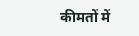कीमतों में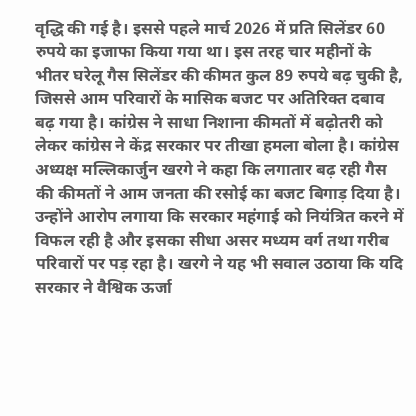वृद्धि की गई है। इससे पहले मार्च 2026 में प्रति सिलेंडर 60 रुपये का इजाफा किया गया था। इस तरह चार महीनों के भीतर घरेलू गैस सिलेंडर की कीमत कुल 89 रुपये बढ़ चुकी है, जिससे आम परिवारों के मासिक बजट पर अतिरिक्त दबाव बढ़ गया है। कांग्रेस ने साधा निशाना कीमतों में बढ़ोतरी को लेकर कांग्रेस ने केंद्र सरकार पर तीखा हमला बोला है। कांग्रेस अध्यक्ष मल्लिकार्जुन खरगे ने कहा कि लगातार बढ़ रही गैस की कीमतों ने आम जनता की रसोई का बजट बिगाड़ दिया है। उन्होंने आरोप लगाया कि सरकार महंगाई को नियंत्रित करने में विफल रही है और इसका सीधा असर मध्यम वर्ग तथा गरीब परिवारों पर पड़ रहा है। खरगे ने यह भी सवाल उठाया कि यदि सरकार ने वैश्विक ऊर्जा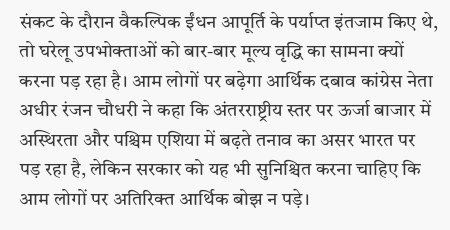संकट के दौरान वैकल्पिक ईंधन आपूर्ति के पर्याप्त इंतजाम किए थे, तो घरेलू उपभोक्ताओं को बार-बार मूल्य वृद्धि का सामना क्यों करना पड़ रहा है। आम लोगों पर बढ़ेगा आर्थिक दबाव कांग्रेस नेता अधीर रंजन चौधरी ने कहा कि अंतरराष्ट्रीय स्तर पर ऊर्जा बाजार में अस्थिरता और पश्चिम एशिया में बढ़ते तनाव का असर भारत पर पड़ रहा है, लेकिन सरकार को यह भी सुनिश्चित करना चाहिए कि आम लोगों पर अतिरिक्त आर्थिक बोझ न पड़े।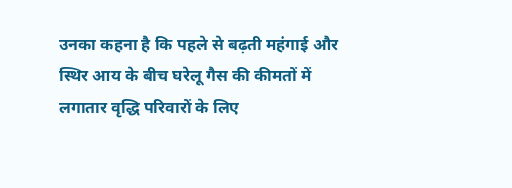उनका कहना है कि पहले से बढ़ती महंगाई और स्थिर आय के बीच घरेलू गैस की कीमतों में लगातार वृद्धि परिवारों के लिए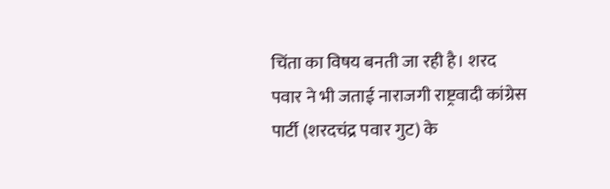चिंता का विषय बनती जा रही है। शरद पवार ने भी जताई नाराजगी राष्ट्रवादी कांग्रेस पार्टी (शरदचंद्र पवार गुट) के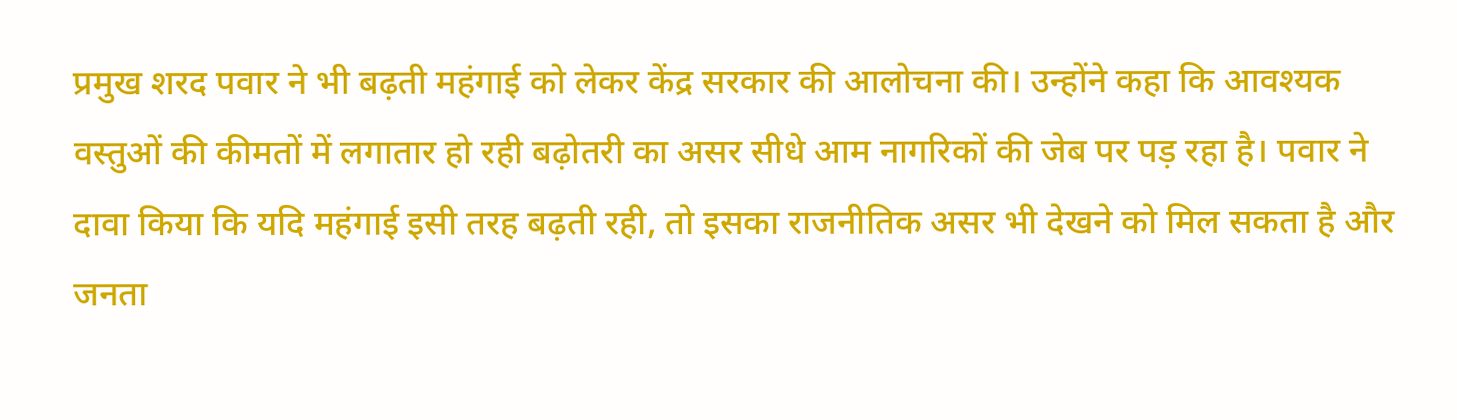प्रमुख शरद पवार ने भी बढ़ती महंगाई को लेकर केंद्र सरकार की आलोचना की। उन्होंने कहा कि आवश्यक वस्तुओं की कीमतों में लगातार हो रही बढ़ोतरी का असर सीधे आम नागरिकों की जेब पर पड़ रहा है। पवार ने दावा किया कि यदि महंगाई इसी तरह बढ़ती रही, तो इसका राजनीतिक असर भी देखने को मिल सकता है और जनता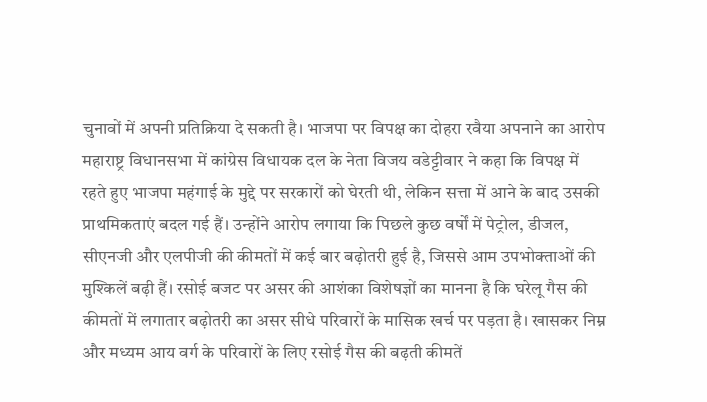चुनावों में अपनी प्रतिक्रिया दे सकती है। भाजपा पर विपक्ष का दोहरा रवैया अपनाने का आरोप महाराष्ट्र विधानसभा में कांग्रेस विधायक दल के नेता विजय वडेट्टीवार ने कहा कि विपक्ष में रहते हुए भाजपा महंगाई के मुद्दे पर सरकारों को घेरती थी, लेकिन सत्ता में आने के बाद उसकी प्राथमिकताएं बदल गई हैं। उन्होंने आरोप लगाया कि पिछले कुछ वर्षों में पेट्रोल, डीजल, सीएनजी और एलपीजी की कीमतों में कई बार बढ़ोतरी हुई है, जिससे आम उपभोक्ताओं की मुश्किलें बढ़ी हैं। रसोई बजट पर असर की आशंका विशेषज्ञों का मानना है कि घरेलू गैस की कीमतों में लगातार बढ़ोतरी का असर सीधे परिवारों के मासिक खर्च पर पड़ता है। खासकर निम्न और मध्यम आय वर्ग के परिवारों के लिए रसोई गैस की बढ़ती कीमतें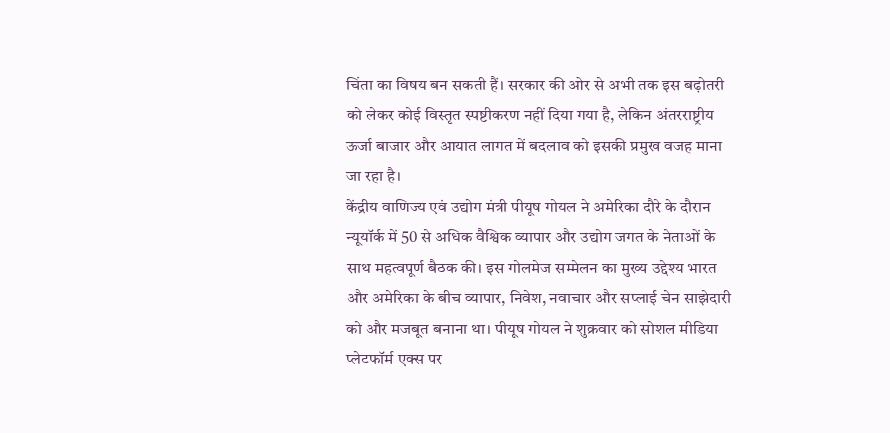चिंता का विषय बन सकती हैं। सरकार की ओर से अभी तक इस बढ़ोतरी को लेकर कोई विस्तृत स्पष्टीकरण नहीं दिया गया है, लेकिन अंतरराष्ट्रीय ऊर्जा बाजार और आयात लागत में बदलाव को इसकी प्रमुख वजह माना जा रहा है।
केंद्रीय वाणिज्य एवं उद्योग मंत्री पीयूष गोयल ने अमेरिका दौरे के दौरान न्यूयॉर्क में 50 से अधिक वैश्विक व्यापार और उद्योग जगत के नेताओं के साथ महत्वपूर्ण बैठक की। इस गोलमेज सम्मेलन का मुख्य उद्देश्य भारत और अमेरिका के बीच व्यापार, निवेश, नवाचार और सप्लाई चेन साझेदारी को और मजबूत बनाना था। पीयूष गोयल ने शुक्रवार को सोशल मीडिया प्लेटफॉर्म एक्स पर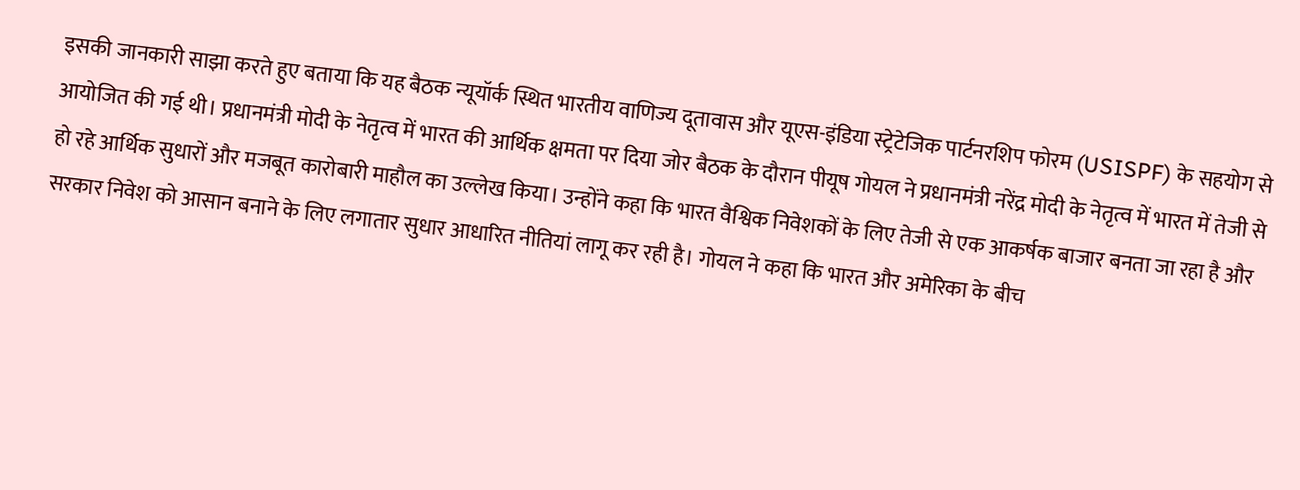इसकी जानकारी साझा करते हुए बताया कि यह बैठक न्यूयॉर्क स्थित भारतीय वाणिज्य दूतावास और यूएस-इंडिया स्ट्रेटेजिक पार्टनरशिप फोरम (USISPF) के सहयोग से आयोजित की गई थी। प्रधानमंत्री मोदी के नेतृत्व में भारत की आर्थिक क्षमता पर दिया जोर बैठक के दौरान पीयूष गोयल ने प्रधानमंत्री नरेंद्र मोदी के नेतृत्व में भारत में तेजी से हो रहे आर्थिक सुधारों और मजबूत कारोबारी माहौल का उल्लेख किया। उन्होंने कहा कि भारत वैश्विक निवेशकों के लिए तेजी से एक आकर्षक बाजार बनता जा रहा है और सरकार निवेश को आसान बनाने के लिए लगातार सुधार आधारित नीतियां लागू कर रही है। गोयल ने कहा कि भारत और अमेरिका के बीच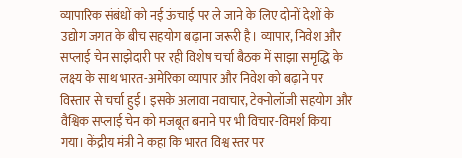व्यापारिक संबंधों को नई ऊंचाई पर ले जाने के लिए दोनों देशों के उद्योग जगत के बीच सहयोग बढ़ाना जरूरी है। व्यापार, निवेश और सप्लाई चेन साझेदारी पर रही विशेष चर्चा बैठक में साझा समृद्धि के लक्ष्य के साथ भारत-अमेरिका व्यापार और निवेश को बढ़ाने पर विस्तार से चर्चा हुई। इसके अलावा नवाचार, टेक्नोलॉजी सहयोग और वैश्विक सप्लाई चेन को मजबूत बनाने पर भी विचार-विमर्श किया गया। केंद्रीय मंत्री ने कहा कि भारत विश्व स्तर पर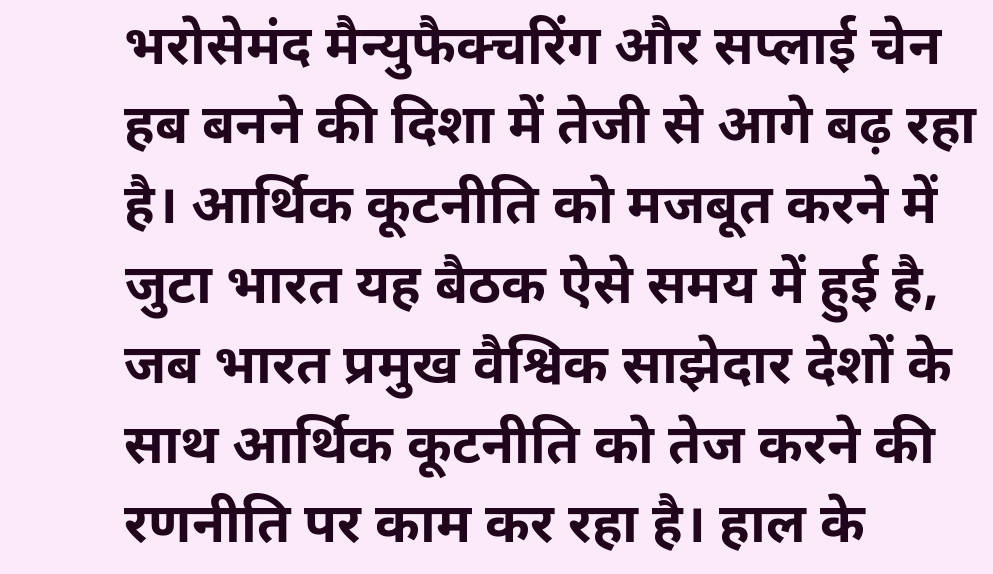भरोसेमंद मैन्युफैक्चरिंग और सप्लाई चेन हब बनने की दिशा में तेजी से आगे बढ़ रहा है। आर्थिक कूटनीति को मजबूत करने में जुटा भारत यह बैठक ऐसे समय में हुई है, जब भारत प्रमुख वैश्विक साझेदार देशों के साथ आर्थिक कूटनीति को तेज करने की रणनीति पर काम कर रहा है। हाल के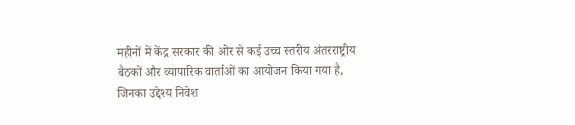महीनों में केंद्र सरकार की ओर से कई उच्च स्तरीय अंतरराष्ट्रीय बैठकों और व्यापारिक वार्ताओं का आयोजन किया गया है, जिनका उद्देश्य निवेश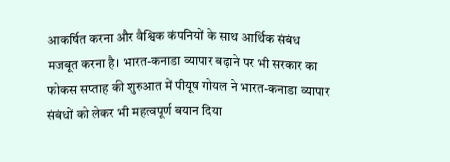आकर्षित करना और वैश्विक कंपनियों के साथ आर्थिक संबंध मजबूत करना है। भारत-कनाडा व्यापार बढ़ाने पर भी सरकार का फोकस सप्ताह की शुरुआत में पीयूष गोयल ने भारत-कनाडा व्यापार संबंधों को लेकर भी महत्वपूर्ण बयान दिया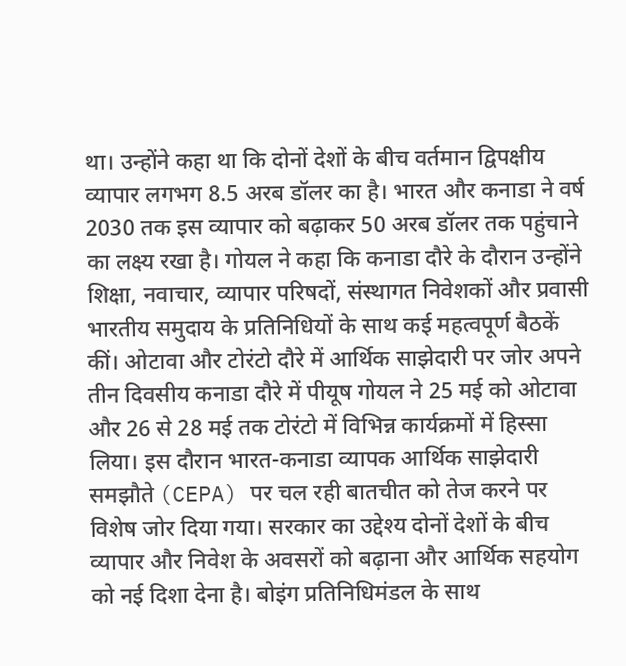था। उन्होंने कहा था कि दोनों देशों के बीच वर्तमान द्विपक्षीय व्यापार लगभग 8.5 अरब डॉलर का है। भारत और कनाडा ने वर्ष 2030 तक इस व्यापार को बढ़ाकर 50 अरब डॉलर तक पहुंचाने का लक्ष्य रखा है। गोयल ने कहा कि कनाडा दौरे के दौरान उन्होंने शिक्षा, नवाचार, व्यापार परिषदों, संस्थागत निवेशकों और प्रवासी भारतीय समुदाय के प्रतिनिधियों के साथ कई महत्वपूर्ण बैठकें कीं। ओटावा और टोरंटो दौरे में आर्थिक साझेदारी पर जोर अपने तीन दिवसीय कनाडा दौरे में पीयूष गोयल ने 25 मई को ओटावा और 26 से 28 मई तक टोरंटो में विभिन्न कार्यक्रमों में हिस्सा लिया। इस दौरान भारत-कनाडा व्यापक आर्थिक साझेदारी समझौते (CEPA) पर चल रही बातचीत को तेज करने पर विशेष जोर दिया गया। सरकार का उद्देश्य दोनों देशों के बीच व्यापार और निवेश के अवसरों को बढ़ाना और आर्थिक सहयोग को नई दिशा देना है। बोइंग प्रतिनिधिमंडल के साथ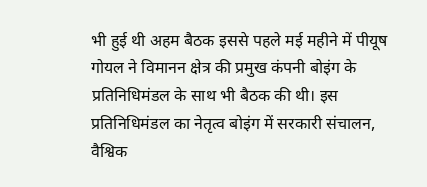भी हुई थी अहम बैठक इससे पहले मई महीने में पीयूष गोयल ने विमानन क्षेत्र की प्रमुख कंपनी बोइंग के प्रतिनिधिमंडल के साथ भी बैठक की थी। इस प्रतिनिधिमंडल का नेतृत्व बोइंग में सरकारी संचालन, वैश्विक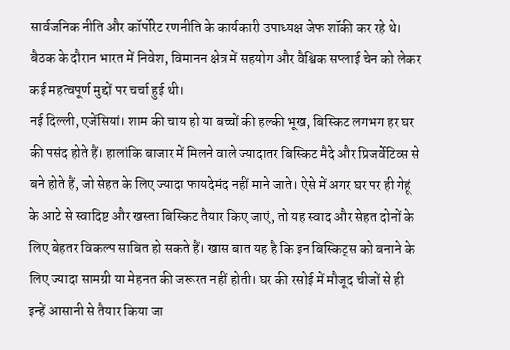सार्वजनिक नीति और कॉर्पोरेट रणनीति के कार्यकारी उपाध्यक्ष जेफ शॉकी कर रहे थे। बैठक के दौरान भारत में निवेश, विमानन क्षेत्र में सहयोग और वैश्विक सप्लाई चेन को लेकर कई महत्वपूर्ण मुद्दों पर चर्चा हुई थी।
नई दिल्ली, एजेंसियां। शाम की चाय हो या बच्चों की हल्की भूख, बिस्किट लगभग हर घर की पसंद होते हैं। हालांकि बाजार में मिलने वाले ज्यादातर बिस्किट मैदे और प्रिजर्वेटिव्स से बने होते हैं, जो सेहत के लिए ज्यादा फायदेमंद नहीं माने जाते। ऐसे में अगर घर पर ही गेहूं के आटे से स्वादिष्ट और खस्ता बिस्किट तैयार किए जाएं, तो यह स्वाद और सेहत दोनों के लिए बेहतर विकल्प साबित हो सकते हैं। खास बात यह है कि इन बिस्किट्स को बनाने के लिए ज्यादा सामग्री या मेहनत की जरूरत नहीं होती। घर की रसोई में मौजूद चीजों से ही इन्हें आसानी से तैयार किया जा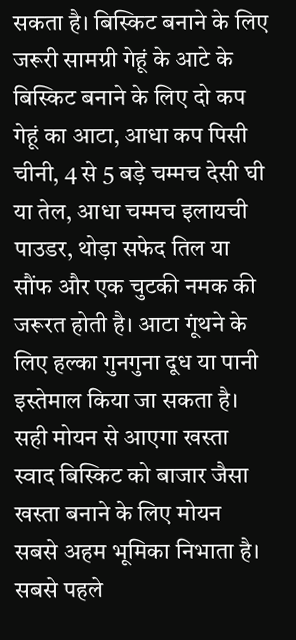सकता है। बिस्किट बनाने के लिए जरूरी सामग्री गेहूं के आटे के बिस्किट बनाने के लिए दो कप गेहूं का आटा, आधा कप पिसी चीनी, 4 से 5 बड़े चम्मच देसी घी या तेल, आधा चम्मच इलायची पाउडर, थोड़ा सफेद तिल या सौंफ और एक चुटकी नमक की जरूरत होती है। आटा गूंथने के लिए हल्का गुनगुना दूध या पानी इस्तेमाल किया जा सकता है। सही मोयन से आएगा खस्ता स्वाद बिस्किट को बाजार जैसा खस्ता बनाने के लिए मोयन सबसे अहम भूमिका निभाता है। सबसे पहले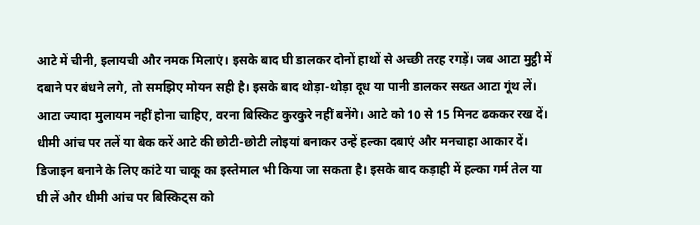आटे में चीनी, इलायची और नमक मिलाएं। इसके बाद घी डालकर दोनों हाथों से अच्छी तरह रगड़ें। जब आटा मुट्ठी में दबाने पर बंधने लगे, तो समझिए मोयन सही है। इसके बाद थोड़ा-थोड़ा दूध या पानी डालकर सख्त आटा गूंथ लें। आटा ज्यादा मुलायम नहीं होना चाहिए, वरना बिस्किट कुरकुरे नहीं बनेंगे। आटे को 10 से 15 मिनट ढककर रख दें। धीमी आंच पर तलें या बेक करें आटे की छोटी-छोटी लोइयां बनाकर उन्हें हल्का दबाएं और मनचाहा आकार दें। डिजाइन बनाने के लिए कांटे या चाकू का इस्तेमाल भी किया जा सकता है। इसके बाद कड़ाही में हल्का गर्म तेल या घी लें और धीमी आंच पर बिस्किट्स को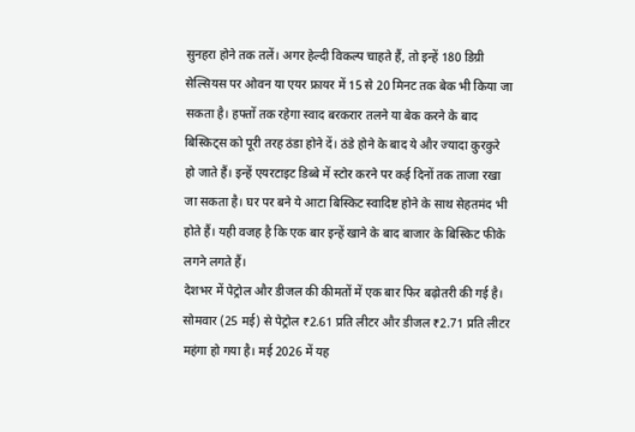सुनहरा होने तक तलें। अगर हेल्दी विकल्प चाहते हैं, तो इन्हें 180 डिग्री सेल्सियस पर ओवन या एयर फ्रायर में 15 से 20 मिनट तक बेक भी किया जा सकता है। हफ्तों तक रहेगा स्वाद बरकरार तलने या बेक करने के बाद बिस्किट्स को पूरी तरह ठंडा होने दें। ठंडे होने के बाद ये और ज्यादा कुरकुरे हो जाते हैं। इन्हें एयरटाइट डिब्बे में स्टोर करने पर कई दिनों तक ताजा रखा जा सकता है। घर पर बने ये आटा बिस्किट स्वादिष्ट होने के साथ सेहतमंद भी होते हैं। यही वजह है कि एक बार इन्हें खाने के बाद बाजार के बिस्किट फीके लगने लगते हैं।
देशभर में पेट्रोल और डीजल की कीमतों में एक बार फिर बढ़ोतरी की गई है। सोमवार (25 मई) से पेट्रोल ₹2.61 प्रति लीटर और डीजल ₹2.71 प्रति लीटर महंगा हो गया है। मई 2026 में यह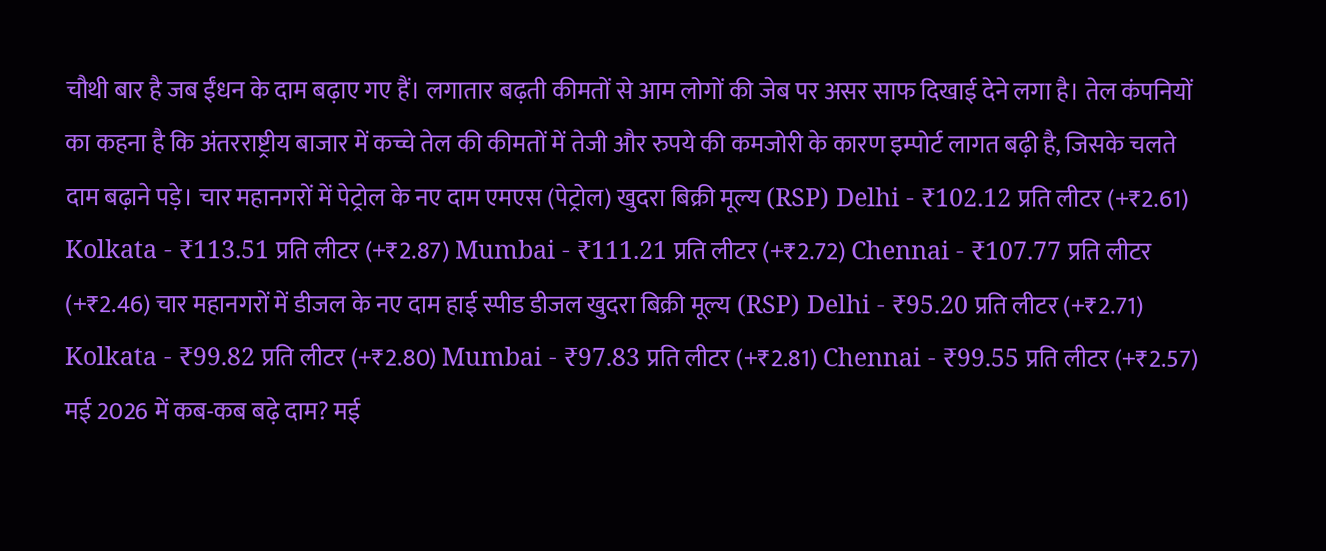चौथी बार है जब ईंधन के दाम बढ़ाए गए हैं। लगातार बढ़ती कीमतों से आम लोगों की जेब पर असर साफ दिखाई देने लगा है। तेल कंपनियों का कहना है कि अंतरराष्ट्रीय बाजार में कच्चे तेल की कीमतों में तेजी और रुपये की कमजोरी के कारण इम्पोर्ट लागत बढ़ी है, जिसके चलते दाम बढ़ाने पड़े। चार महानगरों में पेट्रोल के नए दाम एमएस (पेट्रोल) खुदरा बिक्री मूल्य (RSP) Delhi - ₹102.12 प्रति लीटर (+₹2.61) Kolkata - ₹113.51 प्रति लीटर (+₹2.87) Mumbai - ₹111.21 प्रति लीटर (+₹2.72) Chennai - ₹107.77 प्रति लीटर (+₹2.46) चार महानगरों में डीजल के नए दाम हाई स्पीड डीजल खुदरा बिक्री मूल्य (RSP) Delhi - ₹95.20 प्रति लीटर (+₹2.71) Kolkata - ₹99.82 प्रति लीटर (+₹2.80) Mumbai - ₹97.83 प्रति लीटर (+₹2.81) Chennai - ₹99.55 प्रति लीटर (+₹2.57) मई 2026 में कब-कब बढ़े दाम? मई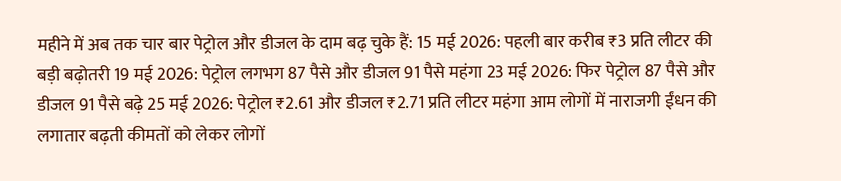महीने में अब तक चार बार पेट्रोल और डीजल के दाम बढ़ चुके हैं: 15 मई 2026: पहली बार करीब ₹3 प्रति लीटर की बड़ी बढ़ोतरी 19 मई 2026: पेट्रोल लगभग 87 पैसे और डीजल 91 पैसे महंगा 23 मई 2026: फिर पेट्रोल 87 पैसे और डीजल 91 पैसे बढ़े 25 मई 2026: पेट्रोल ₹2.61 और डीजल ₹2.71 प्रति लीटर महंगा आम लोगों में नाराजगी ईंधन की लगातार बढ़ती कीमतों को लेकर लोगों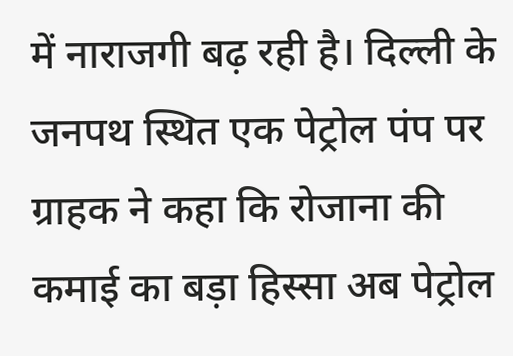में नाराजगी बढ़ रही है। दिल्ली के जनपथ स्थित एक पेट्रोल पंप पर ग्राहक ने कहा कि रोजाना की कमाई का बड़ा हिस्सा अब पेट्रोल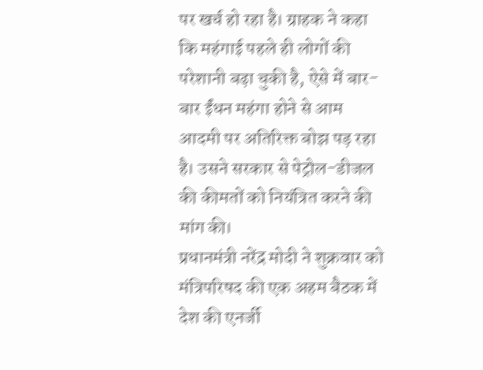पर खर्च हो रहा है। ग्राहक ने कहा कि महंगाई पहले ही लोगों की परेशानी बढ़ा चुकी है, ऐसे में बार-बार ईंधन महंगा होने से आम आदमी पर अतिरिक्त बोझ पड़ रहा है। उसने सरकार से पेट्रोल-डीजल की कीमतों को नियंत्रित करने की मांग की।
प्रधानमंत्री नरेंद्र मोदी ने शुक्रवार को मंत्रिपरिषद की एक अहम बैठक में देश की एनर्जी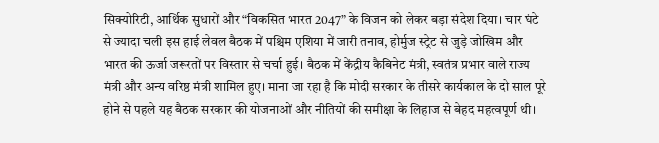सिक्योरिटी, आर्थिक सुधारों और “विकसित भारत 2047” के विजन को लेकर बड़ा संदेश दिया। चार घंटे से ज्यादा चली इस हाई लेवल बैठक में पश्चिम एशिया में जारी तनाव, होर्मुज स्ट्रेट से जुड़े जोखिम और भारत की ऊर्जा जरूरतों पर विस्तार से चर्चा हुई। बैठक में केंद्रीय कैबिनेट मंत्री, स्वतंत्र प्रभार वाले राज्य मंत्री और अन्य वरिष्ठ मंत्री शामिल हुए। माना जा रहा है कि मोदी सरकार के तीसरे कार्यकाल के दो साल पूरे होने से पहले यह बैठक सरकार की योजनाओं और नीतियों की समीक्षा के लिहाज से बेहद महत्वपूर्ण थी।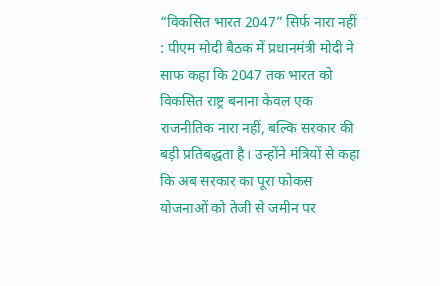“विकसित भारत 2047” सिर्फ नारा नहीं : पीएम मोदी बैठक में प्रधानमंत्री मोदी ने साफ कहा कि 2047 तक भारत को विकसित राष्ट्र बनाना केवल एक राजनीतिक नारा नहीं, बल्कि सरकार की बड़ी प्रतिबद्धता है। उन्होंने मंत्रियों से कहा कि अब सरकार का पूरा फोकस योजनाओं को तेजी से जमीन पर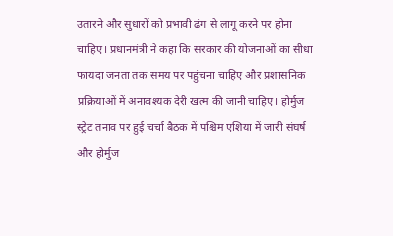उतारने और सुधारों को प्रभावी ढंग से लागू करने पर होना चाहिए। प्रधानमंत्री ने कहा कि सरकार की योजनाओं का सीधा फायदा जनता तक समय पर पहुंचना चाहिए और प्रशासनिक प्रक्रियाओं में अनावश्यक देरी खत्म की जानी चाहिए। होर्मुज स्ट्रेट तनाव पर हुई चर्चा बैठक में पश्चिम एशिया में जारी संघर्ष और होर्मुज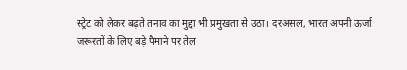स्ट्रेट को लेकर बढ़ते तनाव का मुद्दा भी प्रमुखता से उठा। दरअसल, भारत अपनी ऊर्जा जरूरतों के लिए बड़े पैमाने पर तेल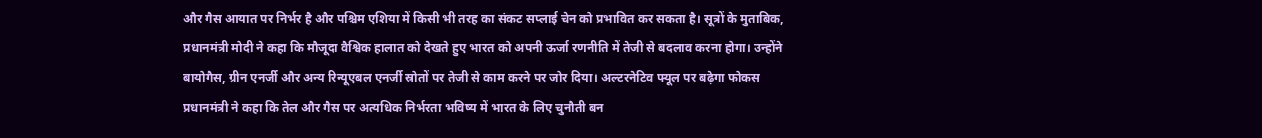और गैस आयात पर निर्भर है और पश्चिम एशिया में किसी भी तरह का संकट सप्लाई चेन को प्रभावित कर सकता है। सूत्रों के मुताबिक, प्रधानमंत्री मोदी ने कहा कि मौजूदा वैश्विक हालात को देखते हुए भारत को अपनी ऊर्जा रणनीति में तेजी से बदलाव करना होगा। उन्होंने बायोगैस, ग्रीन एनर्जी और अन्य रिन्यूएबल एनर्जी स्रोतों पर तेजी से काम करने पर जोर दिया। अल्टरनेटिव फ्यूल पर बढ़ेगा फोकस प्रधानमंत्री ने कहा कि तेल और गैस पर अत्यधिक निर्भरता भविष्य में भारत के लिए चुनौती बन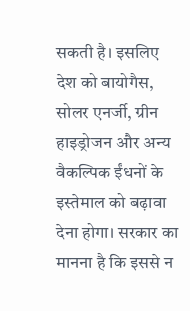सकती है। इसलिए देश को बायोगैस, सोलर एनर्जी, ग्रीन हाइड्रोजन और अन्य वैकल्पिक ईंधनों के इस्तेमाल को बढ़ावा देना होगा। सरकार का मानना है कि इससे न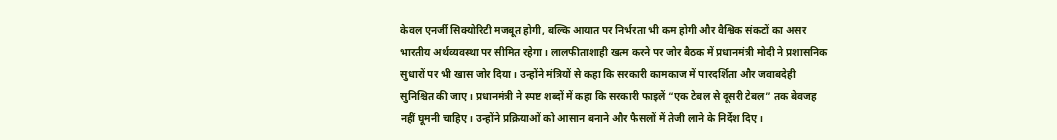केवल एनर्जी सिक्योरिटी मजबूत होगी, बल्कि आयात पर निर्भरता भी कम होगी और वैश्विक संकटों का असर भारतीय अर्थव्यवस्था पर सीमित रहेगा। लालफीताशाही खत्म करने पर जोर बैठक में प्रधानमंत्री मोदी ने प्रशासनिक सुधारों पर भी खास जोर दिया। उन्होंने मंत्रियों से कहा कि सरकारी कामकाज में पारदर्शिता और जवाबदेही सुनिश्चित की जाए। प्रधानमंत्री ने स्पष्ट शब्दों में कहा कि सरकारी फाइलें “एक टेबल से दूसरी टेबल” तक बेवजह नहीं घूमनी चाहिए। उन्होंने प्रक्रियाओं को आसान बनाने और फैसलों में तेजी लाने के निर्देश दिए।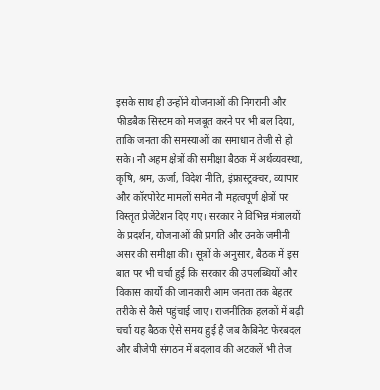इसके साथ ही उन्होंने योजनाओं की निगरानी और फीडबैक सिस्टम को मजबूत करने पर भी बल दिया, ताकि जनता की समस्याओं का समाधान तेजी से हो सके। नौ अहम क्षेत्रों की समीक्षा बैठक में अर्थव्यवस्था, कृषि, श्रम, ऊर्जा, विदेश नीति, इंफ्रास्ट्रक्चर, व्यापार और कॉरपोरेट मामलों समेत नौ महत्वपूर्ण क्षेत्रों पर विस्तृत प्रेजेंटेशन दिए गए। सरकार ने विभिन्न मंत्रालयों के प्रदर्शन, योजनाओं की प्रगति और उनके जमीनी असर की समीक्षा की। सूत्रों के अनुसार, बैठक में इस बात पर भी चर्चा हुई कि सरकार की उपलब्धियों और विकास कार्यों की जानकारी आम जनता तक बेहतर तरीके से कैसे पहुंचाई जाए। राजनीतिक हलकों में बढ़ी चर्चा यह बैठक ऐसे समय हुई है जब कैबिनेट फेरबदल और बीजेपी संगठन में बदलाव की अटकलें भी तेज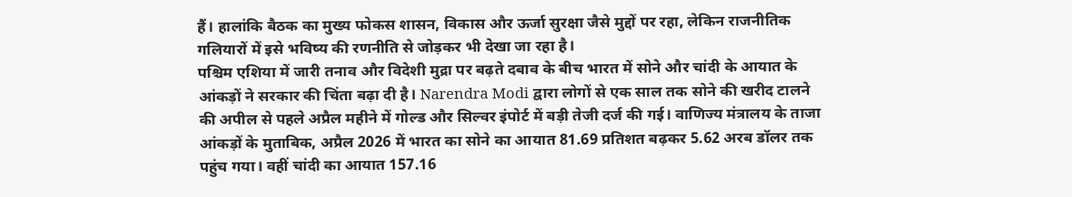हैं। हालांकि बैठक का मुख्य फोकस शासन, विकास और ऊर्जा सुरक्षा जैसे मुद्दों पर रहा, लेकिन राजनीतिक गलियारों में इसे भविष्य की रणनीति से जोड़कर भी देखा जा रहा है।
पश्चिम एशिया में जारी तनाव और विदेशी मुद्रा पर बढ़ते दबाव के बीच भारत में सोने और चांदी के आयात के आंकड़ों ने सरकार की चिंता बढ़ा दी है। Narendra Modi द्वारा लोगों से एक साल तक सोने की खरीद टालने की अपील से पहले अप्रैल महीने में गोल्ड और सिल्वर इंपोर्ट में बड़ी तेजी दर्ज की गई। वाणिज्य मंत्रालय के ताजा आंकड़ों के मुताबिक, अप्रैल 2026 में भारत का सोने का आयात 81.69 प्रतिशत बढ़कर 5.62 अरब डॉलर तक पहुंच गया। वहीं चांदी का आयात 157.16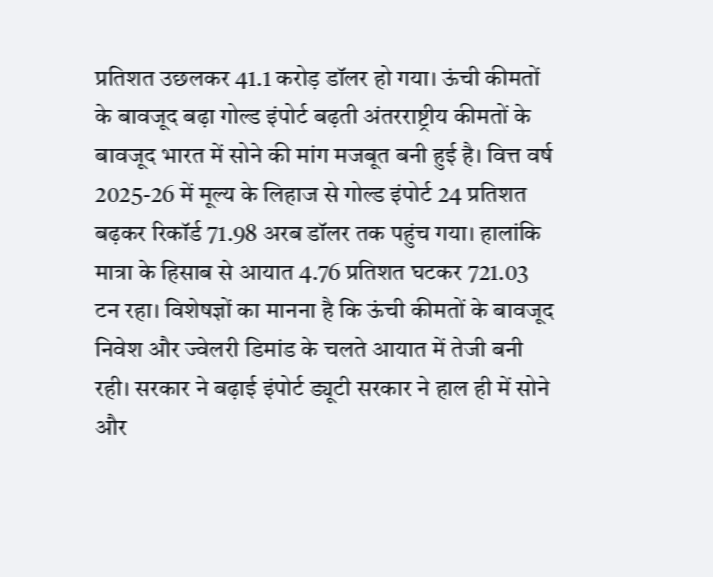प्रतिशत उछलकर 41.1 करोड़ डॉलर हो गया। ऊंची कीमतों के बावजूद बढ़ा गोल्ड इंपोर्ट बढ़ती अंतरराष्ट्रीय कीमतों के बावजूद भारत में सोने की मांग मजबूत बनी हुई है। वित्त वर्ष 2025-26 में मूल्य के लिहाज से गोल्ड इंपोर्ट 24 प्रतिशत बढ़कर रिकॉर्ड 71.98 अरब डॉलर तक पहुंच गया। हालांकि मात्रा के हिसाब से आयात 4.76 प्रतिशत घटकर 721.03 टन रहा। विशेषज्ञों का मानना है कि ऊंची कीमतों के बावजूद निवेश और ज्वेलरी डिमांड के चलते आयात में तेजी बनी रही। सरकार ने बढ़ाई इंपोर्ट ड्यूटी सरकार ने हाल ही में सोने और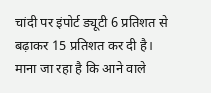चांदी पर इंपोर्ट ड्यूटी 6 प्रतिशत से बढ़ाकर 15 प्रतिशत कर दी है। माना जा रहा है कि आने वाले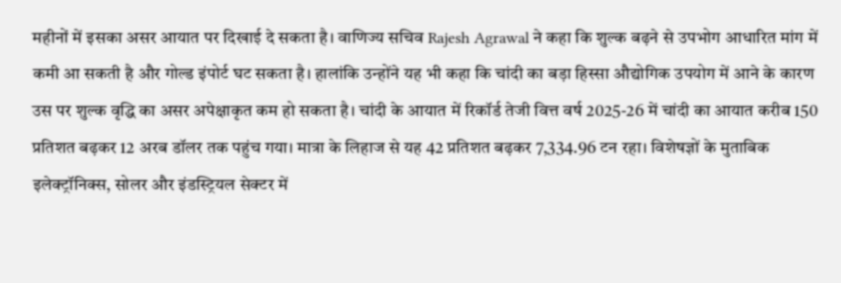महीनों में इसका असर आयात पर दिखाई दे सकता है। वाणिज्य सचिव Rajesh Agrawal ने कहा कि शुल्क बढ़ने से उपभोग आधारित मांग में कमी आ सकती है और गोल्ड इंपोर्ट घट सकता है। हालांकि उन्होंने यह भी कहा कि चांदी का बड़ा हिस्सा औद्योगिक उपयोग में आने के कारण उस पर शुल्क वृद्धि का असर अपेक्षाकृत कम हो सकता है। चांदी के आयात में रिकॉर्ड तेजी वित्त वर्ष 2025-26 में चांदी का आयात करीब 150 प्रतिशत बढ़कर 12 अरब डॉलर तक पहुंच गया। मात्रा के लिहाज से यह 42 प्रतिशत बढ़कर 7,334.96 टन रहा। विशेषज्ञों के मुताबिक इलेक्ट्रॉनिक्स, सोलर और इंडस्ट्रियल सेक्टर में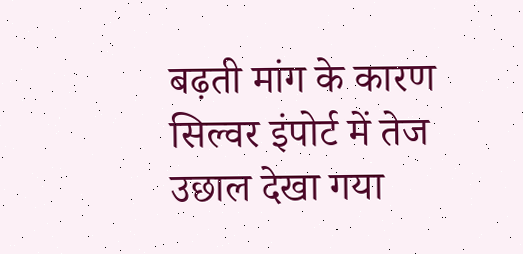बढ़ती मांग के कारण सिल्वर इंपोर्ट में तेज उछाल देखा गया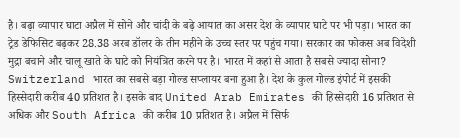है। बढ़ा व्यापार घाटा अप्रैल में सोने और चांदी के बढ़े आयात का असर देश के व्यापार घाटे पर भी पड़ा। भारत का ट्रेड डेफिसिट बढ़कर 28.38 अरब डॉलर के तीन महीने के उच्च स्तर पर पहुंच गया। सरकार का फोकस अब विदेशी मुद्रा बचाने और चालू खाते के घाटे को नियंत्रित करने पर है। भारत में कहां से आता है सबसे ज्यादा सोना? Switzerland भारत का सबसे बड़ा गोल्ड सप्लायर बना हुआ है। देश के कुल गोल्ड इंपोर्ट में इसकी हिस्सेदारी करीब 40 प्रतिशत है। इसके बाद United Arab Emirates की हिस्सेदारी 16 प्रतिशत से अधिक और South Africa की करीब 10 प्रतिशत है। अप्रैल में सिर्फ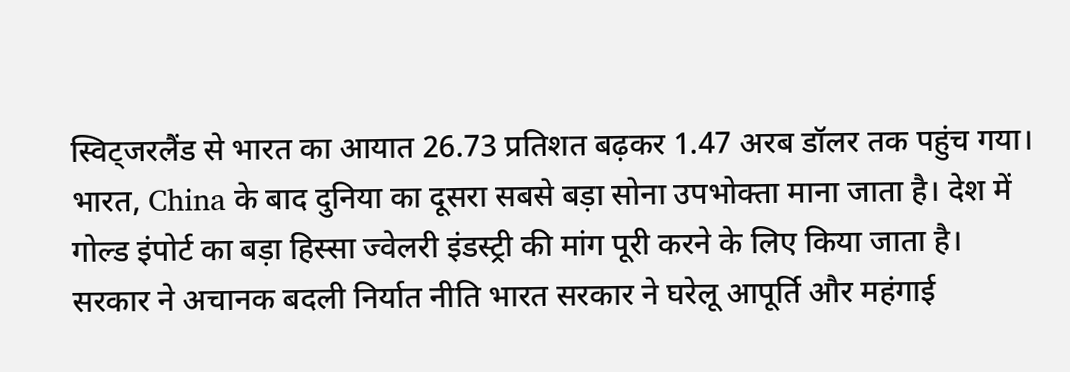स्विट्जरलैंड से भारत का आयात 26.73 प्रतिशत बढ़कर 1.47 अरब डॉलर तक पहुंच गया। भारत, China के बाद दुनिया का दूसरा सबसे बड़ा सोना उपभोक्ता माना जाता है। देश में गोल्ड इंपोर्ट का बड़ा हिस्सा ज्वेलरी इंडस्ट्री की मांग पूरी करने के लिए किया जाता है।
सरकार ने अचानक बदली निर्यात नीति भारत सरकार ने घरेलू आपूर्ति और महंगाई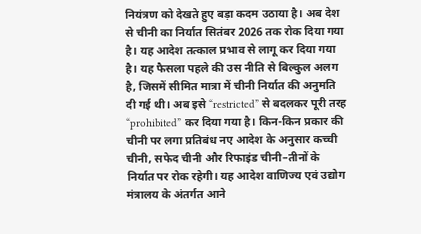नियंत्रण को देखते हुए बड़ा कदम उठाया है। अब देश से चीनी का निर्यात सितंबर 2026 तक रोक दिया गया है। यह आदेश तत्काल प्रभाव से लागू कर दिया गया है। यह फैसला पहले की उस नीति से बिल्कुल अलग है, जिसमें सीमित मात्रा में चीनी निर्यात की अनुमति दी गई थी। अब इसे “restricted” से बदलकर पूरी तरह “prohibited” कर दिया गया है। किन-किन प्रकार की चीनी पर लगा प्रतिबंध नए आदेश के अनुसार कच्ची चीनी, सफेद चीनी और रिफाइंड चीनी–तीनों के निर्यात पर रोक रहेगी। यह आदेश वाणिज्य एवं उद्योग मंत्रालय के अंतर्गत आने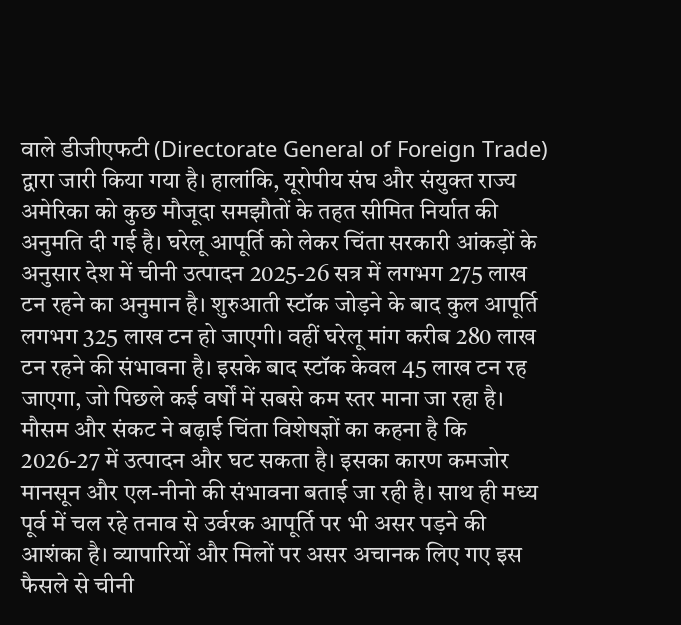वाले डीजीएफटी (Directorate General of Foreign Trade) द्वारा जारी किया गया है। हालांकि, यूरोपीय संघ और संयुक्त राज्य अमेरिका को कुछ मौजूदा समझौतों के तहत सीमित निर्यात की अनुमति दी गई है। घरेलू आपूर्ति को लेकर चिंता सरकारी आंकड़ों के अनुसार देश में चीनी उत्पादन 2025-26 सत्र में लगभग 275 लाख टन रहने का अनुमान है। शुरुआती स्टॉक जोड़ने के बाद कुल आपूर्ति लगभग 325 लाख टन हो जाएगी। वहीं घरेलू मांग करीब 280 लाख टन रहने की संभावना है। इसके बाद स्टॉक केवल 45 लाख टन रह जाएगा, जो पिछले कई वर्षों में सबसे कम स्तर माना जा रहा है। मौसम और संकट ने बढ़ाई चिंता विशेषज्ञों का कहना है कि 2026-27 में उत्पादन और घट सकता है। इसका कारण कमजोर मानसून और एल-नीनो की संभावना बताई जा रही है। साथ ही मध्य पूर्व में चल रहे तनाव से उर्वरक आपूर्ति पर भी असर पड़ने की आशंका है। व्यापारियों और मिलों पर असर अचानक लिए गए इस फैसले से चीनी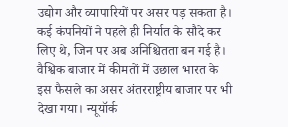उद्योग और व्यापारियों पर असर पड़ सकता है। कई कंपनियों ने पहले ही निर्यात के सौदे कर लिए थे, जिन पर अब अनिश्चितता बन गई है। वैश्विक बाजार में कीमतों में उछाल भारत के इस फैसले का असर अंतरराष्ट्रीय बाजार पर भी देखा गया। न्यूयॉर्क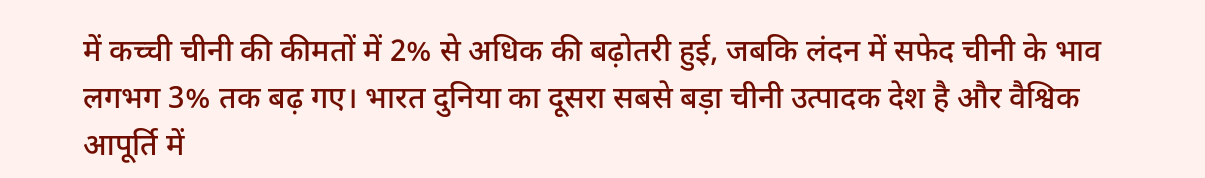में कच्ची चीनी की कीमतों में 2% से अधिक की बढ़ोतरी हुई, जबकि लंदन में सफेद चीनी के भाव लगभग 3% तक बढ़ गए। भारत दुनिया का दूसरा सबसे बड़ा चीनी उत्पादक देश है और वैश्विक आपूर्ति में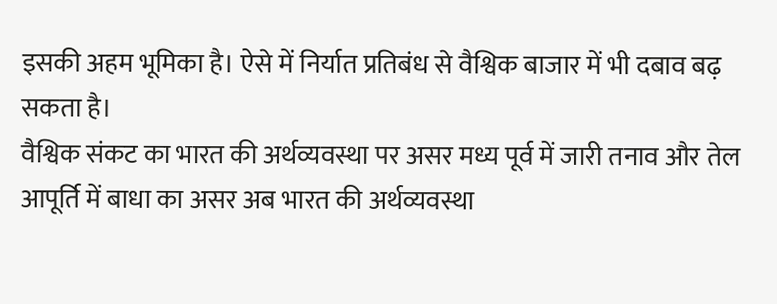इसकी अहम भूमिका है। ऐसे में निर्यात प्रतिबंध से वैश्विक बाजार में भी दबाव बढ़ सकता है।
वैश्विक संकट का भारत की अर्थव्यवस्था पर असर मध्य पूर्व में जारी तनाव और तेल आपूर्ति में बाधा का असर अब भारत की अर्थव्यवस्था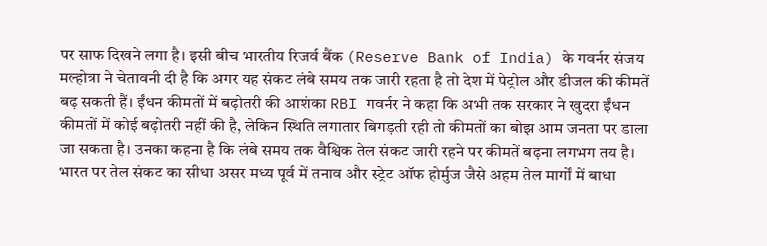पर साफ दिखने लगा है। इसी बीच भारतीय रिजर्व बैंक (Reserve Bank of India) के गवर्नर संजय मल्होत्रा ने चेतावनी दी है कि अगर यह संकट लंबे समय तक जारी रहता है तो देश में पेट्रोल और डीजल की कीमतें बढ़ सकती हैं। ईंधन कीमतों में बढ़ोतरी की आशंका RBI गवर्नर ने कहा कि अभी तक सरकार ने खुदरा ईंधन कीमतों में कोई बढ़ोतरी नहीं की है, लेकिन स्थिति लगातार बिगड़ती रही तो कीमतों का बोझ आम जनता पर डाला जा सकता है। उनका कहना है कि लंबे समय तक वैश्विक तेल संकट जारी रहने पर कीमतें बढ़ना लगभग तय है। भारत पर तेल संकट का सीधा असर मध्य पूर्व में तनाव और स्ट्रेट ऑफ होर्मुज जैसे अहम तेल मार्गों में बाधा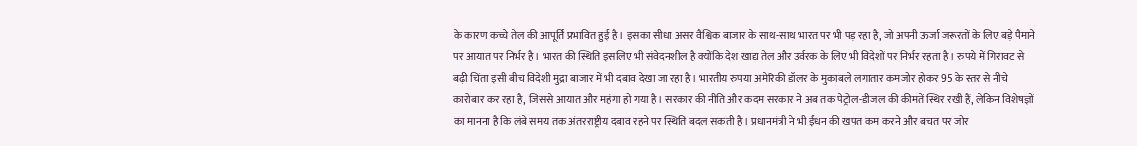के कारण कच्चे तेल की आपूर्ति प्रभावित हुई है। इसका सीधा असर वैश्विक बाजार के साथ-साथ भारत पर भी पड़ रहा है, जो अपनी ऊर्जा जरूरतों के लिए बड़े पैमाने पर आयात पर निर्भर है। भारत की स्थिति इसलिए भी संवेदनशील है क्योंकि देश खाद्य तेल और उर्वरक के लिए भी विदेशों पर निर्भर रहता है। रुपये में गिरावट से बढ़ी चिंता इसी बीच विदेशी मुद्रा बाजार में भी दबाव देखा जा रहा है। भारतीय रुपया अमेरिकी डॉलर के मुकाबले लगातार कमजोर होकर 95 के स्तर से नीचे कारोबार कर रहा है, जिससे आयात और महंगा हो गया है। सरकार की नीति और कदम सरकार ने अब तक पेट्रोल-डीजल की कीमतें स्थिर रखी हैं, लेकिन विशेषज्ञों का मानना है कि लंबे समय तक अंतरराष्ट्रीय दबाव रहने पर स्थिति बदल सकती है। प्रधानमंत्री ने भी ईंधन की खपत कम करने और बचत पर जोर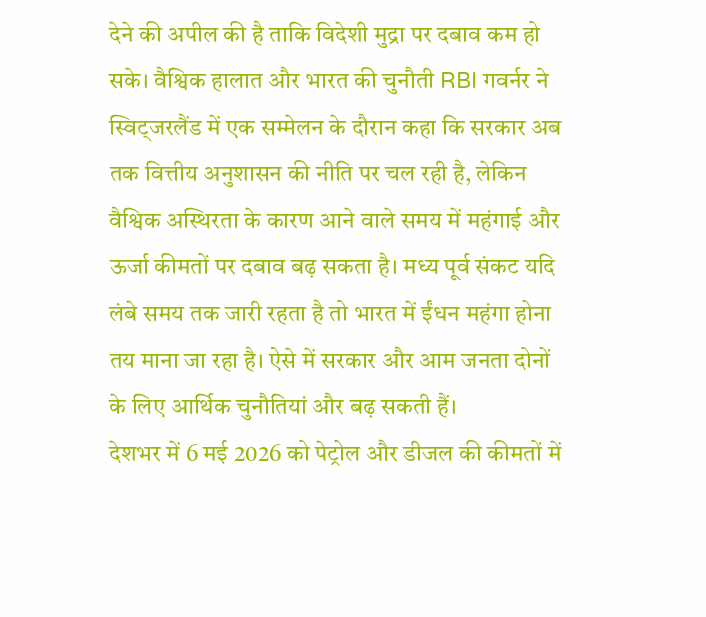देने की अपील की है ताकि विदेशी मुद्रा पर दबाव कम हो सके। वैश्विक हालात और भारत की चुनौती RBI गवर्नर ने स्विट्जरलैंड में एक सम्मेलन के दौरान कहा कि सरकार अब तक वित्तीय अनुशासन की नीति पर चल रही है, लेकिन वैश्विक अस्थिरता के कारण आने वाले समय में महंगाई और ऊर्जा कीमतों पर दबाव बढ़ सकता है। मध्य पूर्व संकट यदि लंबे समय तक जारी रहता है तो भारत में ईंधन महंगा होना तय माना जा रहा है। ऐसे में सरकार और आम जनता दोनों के लिए आर्थिक चुनौतियां और बढ़ सकती हैं।
देशभर में 6 मई 2026 को पेट्रोल और डीजल की कीमतों में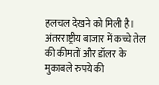हलचल देखने को मिली है। अंतरराष्ट्रीय बाजार में कच्चे तेल की कीमतों और डॉलर के मुकाबले रुपये की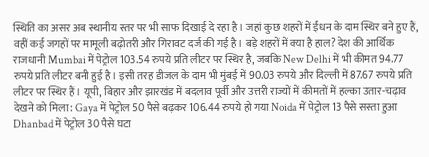स्थिति का असर अब स्थानीय स्तर पर भी साफ दिखाई दे रहा है। जहां कुछ शहरों में ईंधन के दाम स्थिर बने हुए हैं, वहीं कई जगहों पर मामूली बढ़ोतरी और गिरावट दर्ज की गई है। बड़े शहरों में क्या है हाल? देश की आर्थिक राजधानी Mumbai में पेट्रोल 103.54 रुपये प्रति लीटर पर स्थिर है, जबकि New Delhi में भी कीमत 94.77 रुपये प्रति लीटर बनी हुई है। इसी तरह डीजल के दाम भी मुंबई में 90.03 रुपये और दिल्ली में 87.67 रुपये प्रति लीटर पर स्थिर हैं। यूपी, बिहार और झारखंड में बदलाव पूर्वी और उत्तरी राज्यों में कीमतों में हल्का उतार-चढ़ाव देखने को मिला: Gaya में पेट्रोल 50 पैसे बढ़कर 106.44 रुपये हो गया Noida में पेट्रोल 13 पैसे सस्ता हुआ Dhanbad में पेट्रोल 30 पैसे घटा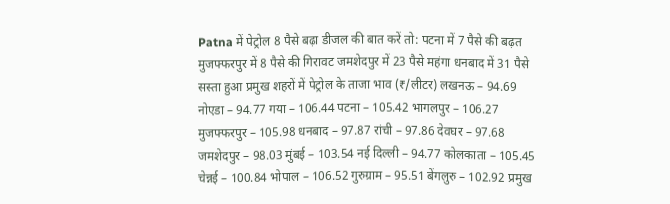Patna में पेट्रोल 8 पैसे बढ़ा डीजल की बात करें तो: पटना में 7 पैसे की बढ़त मुजफ्फरपुर में 8 पैसे की गिरावट जमशेदपुर में 23 पैसे महंगा धनबाद में 31 पैसे सस्ता हुआ प्रमुख शहरों में पेट्रोल के ताजा भाव (₹/लीटर) लखनऊ – 94.69 नोएडा – 94.77 गया – 106.44 पटना – 105.42 भागलपुर – 106.27 मुजफ्फरपुर – 105.98 धनबाद – 97.87 रांची – 97.86 देवघर – 97.68 जमशेदपुर – 98.03 मुंबई – 103.54 नई दिल्ली – 94.77 कोलकाता – 105.45 चेन्नई – 100.84 भोपाल – 106.52 गुरुग्राम – 95.51 बेंगलुरु – 102.92 प्रमुख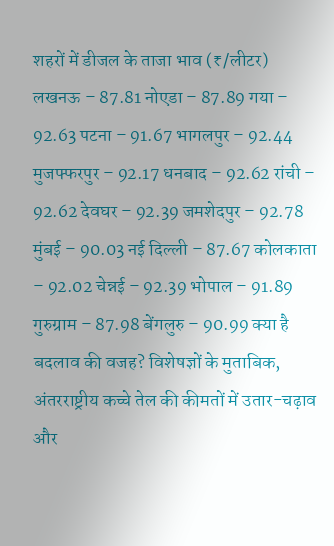शहरों में डीजल के ताजा भाव (₹/लीटर) लखनऊ – 87.81 नोएडा – 87.89 गया – 92.63 पटना – 91.67 भागलपुर – 92.44 मुजफ्फरपुर – 92.17 धनबाद – 92.62 रांची – 92.62 देवघर – 92.39 जमशेदपुर – 92.78 मुंबई – 90.03 नई दिल्ली – 87.67 कोलकाता – 92.02 चेन्नई – 92.39 भोपाल – 91.89 गुरुग्राम – 87.98 बेंगलुरु – 90.99 क्या है बदलाव की वजह? विशेषज्ञों के मुताबिक, अंतरराष्ट्रीय कच्चे तेल की कीमतों में उतार-चढ़ाव और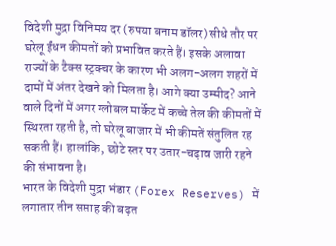विदेशी मुद्रा विनिमय दर (रुपया बनाम डॉलर) सीधे तौर पर घरेलू ईंधन कीमतों को प्रभावित करते हैं। इसके अलावा राज्यों के टैक्स स्ट्रक्चर के कारण भी अलग-अलग शहरों में दामों में अंतर देखने को मिलता है। आगे क्या उम्मीद? आने वाले दिनों में अगर ग्लोबल मार्केट में कच्चे तेल की कीमतों में स्थिरता रहती है, तो घरेलू बाजार में भी कीमतें संतुलित रह सकती हैं। हालांकि, छोटे स्तर पर उतार-चढ़ाव जारी रहने की संभावना है।
भारत के विदेशी मुद्रा भंडार (Forex Reserves) में लगातार तीन सप्ताह की बढ़त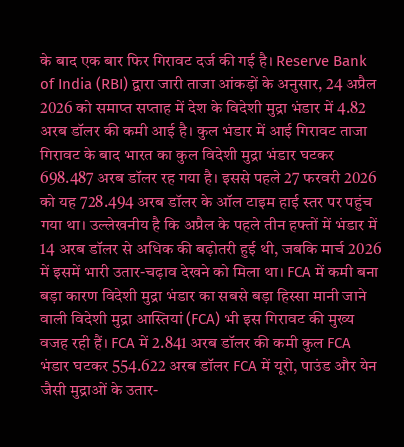के बाद एक बार फिर गिरावट दर्ज की गई है। Reserve Bank of India (RBI) द्वारा जारी ताजा आंकड़ों के अनुसार, 24 अप्रैल 2026 को समाप्त सप्ताह में देश के विदेशी मुद्रा भंडार में 4.82 अरब डॉलर की कमी आई है। कुल भंडार में आई गिरावट ताजा गिरावट के बाद भारत का कुल विदेशी मुद्रा भंडार घटकर 698.487 अरब डॉलर रह गया है। इससे पहले 27 फरवरी 2026 को यह 728.494 अरब डॉलर के ऑल टाइम हाई स्तर पर पहुंच गया था। उल्लेखनीय है कि अप्रैल के पहले तीन हफ्तों में भंडार में 14 अरब डॉलर से अधिक की बढ़ोतरी हुई थी, जबकि मार्च 2026 में इसमें भारी उतार-चढ़ाव देखने को मिला था। FCA में कमी बना बड़ा कारण विदेशी मुद्रा भंडार का सबसे बड़ा हिस्सा मानी जाने वाली विदेशी मुद्रा आस्तियां (FCA) भी इस गिरावट की मुख्य वजह रही हैं। FCA में 2.841 अरब डॉलर की कमी कुल FCA भंडार घटकर 554.622 अरब डॉलर FCA में यूरो, पाउंड और येन जैसी मुद्राओं के उतार-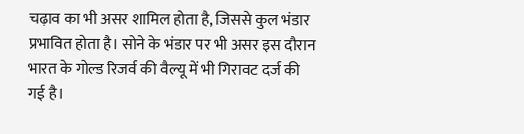चढ़ाव का भी असर शामिल होता है, जिससे कुल भंडार प्रभावित होता है। सोने के भंडार पर भी असर इस दौरान भारत के गोल्ड रिजर्व की वैल्यू में भी गिरावट दर्ज की गई है।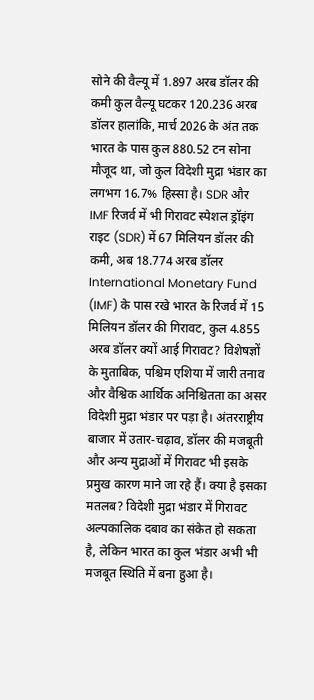सोने की वैल्यू में 1.897 अरब डॉलर की कमी कुल वैल्यू घटकर 120.236 अरब डॉलर हालांकि, मार्च 2026 के अंत तक भारत के पास कुल 880.52 टन सोना मौजूद था, जो कुल विदेशी मुद्रा भंडार का लगभग 16.7% हिस्सा है। SDR और IMF रिजर्व में भी गिरावट स्पेशल ड्रॉइंग राइट (SDR) में 67 मिलियन डॉलर की कमी, अब 18.774 अरब डॉलर International Monetary Fund (IMF) के पास रखे भारत के रिजर्व में 15 मिलियन डॉलर की गिरावट, कुल 4.855 अरब डॉलर क्यों आई गिरावट? विशेषज्ञों के मुताबिक, पश्चिम एशिया में जारी तनाव और वैश्विक आर्थिक अनिश्चितता का असर विदेशी मुद्रा भंडार पर पड़ा है। अंतरराष्ट्रीय बाजार में उतार-चढ़ाव, डॉलर की मजबूती और अन्य मुद्राओं में गिरावट भी इसके प्रमुख कारण माने जा रहे हैं। क्या है इसका मतलब? विदेशी मुद्रा भंडार में गिरावट अल्पकालिक दबाव का संकेत हो सकता है, लेकिन भारत का कुल भंडार अभी भी मजबूत स्थिति में बना हुआ है।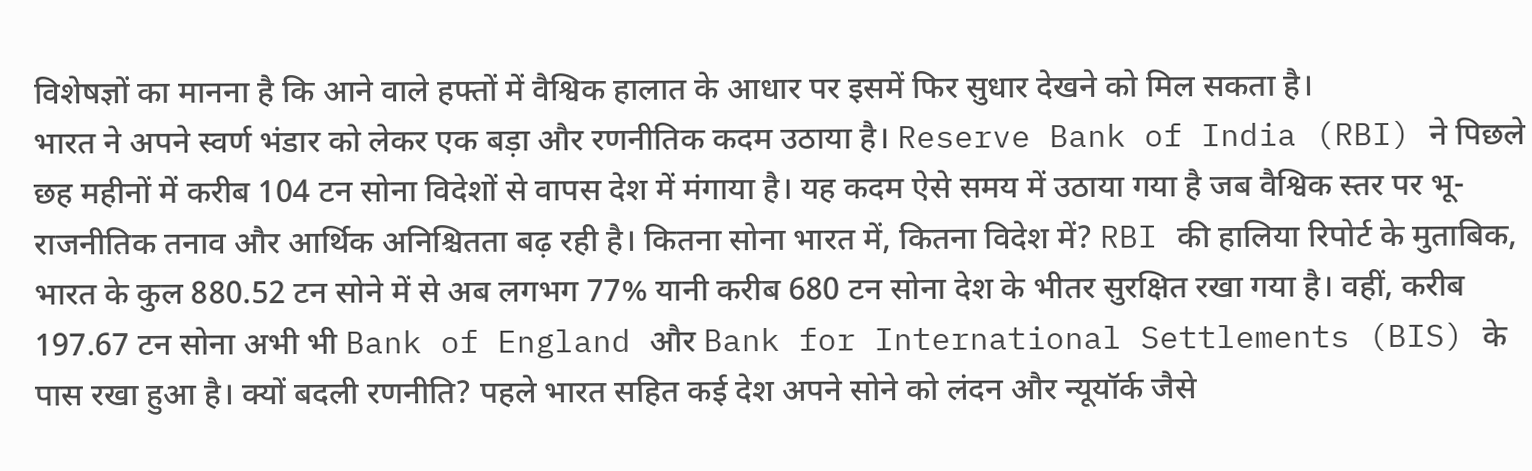विशेषज्ञों का मानना है कि आने वाले हफ्तों में वैश्विक हालात के आधार पर इसमें फिर सुधार देखने को मिल सकता है।
भारत ने अपने स्वर्ण भंडार को लेकर एक बड़ा और रणनीतिक कदम उठाया है। Reserve Bank of India (RBI) ने पिछले छह महीनों में करीब 104 टन सोना विदेशों से वापस देश में मंगाया है। यह कदम ऐसे समय में उठाया गया है जब वैश्विक स्तर पर भू-राजनीतिक तनाव और आर्थिक अनिश्चितता बढ़ रही है। कितना सोना भारत में, कितना विदेश में? RBI की हालिया रिपोर्ट के मुताबिक, भारत के कुल 880.52 टन सोने में से अब लगभग 77% यानी करीब 680 टन सोना देश के भीतर सुरक्षित रखा गया है। वहीं, करीब 197.67 टन सोना अभी भी Bank of England और Bank for International Settlements (BIS) के पास रखा हुआ है। क्यों बदली रणनीति? पहले भारत सहित कई देश अपने सोने को लंदन और न्यूयॉर्क जैसे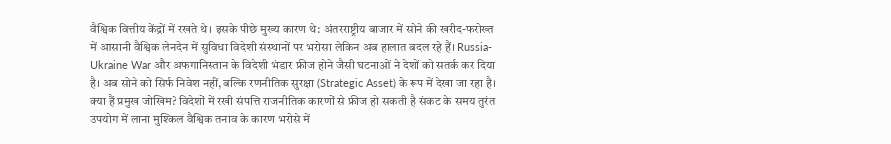वैश्विक वित्तीय केंद्रों में रखते थे। इसके पीछे मुख्य कारण थे: अंतरराष्ट्रीय बाजार में सोने की खरीद-फरोख्त में आसानी वैश्विक लेनदेन में सुविधा विदेशी संस्थानों पर भरोसा लेकिन अब हालात बदल रहे हैं। Russia-Ukraine War और अफगानिस्तान के विदेशी भंडार फ्रीज होने जैसी घटनाओं ने देशों को सतर्क कर दिया है। अब सोने को सिर्फ निवेश नहीं, बल्कि रणनीतिक सुरक्षा (Strategic Asset) के रूप में देखा जा रहा है। क्या हैं प्रमुख जोखिम? विदेशों में रखी संपत्ति राजनीतिक कारणों से फ्रीज हो सकती है संकट के समय तुरंत उपयोग में लाना मुश्किल वैश्विक तनाव के कारण भरोसे में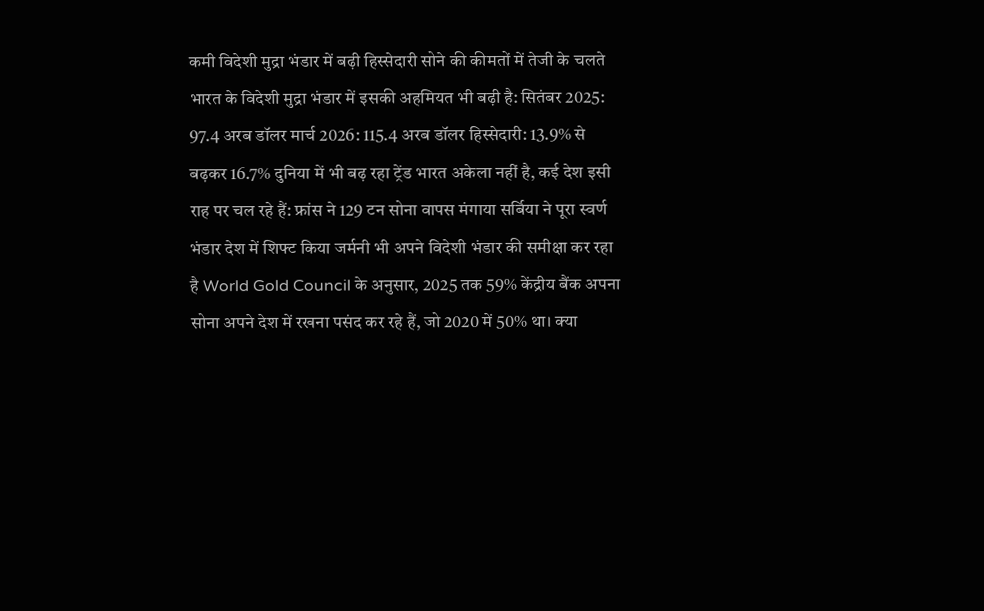कमी विदेशी मुद्रा भंडार में बढ़ी हिस्सेदारी सोने की कीमतों में तेजी के चलते भारत के विदेशी मुद्रा भंडार में इसकी अहमियत भी बढ़ी है: सितंबर 2025: 97.4 अरब डॉलर मार्च 2026: 115.4 अरब डॉलर हिस्सेदारी: 13.9% से बढ़कर 16.7% दुनिया में भी बढ़ रहा ट्रेंड भारत अकेला नहीं है, कई देश इसी राह पर चल रहे हैं: फ्रांस ने 129 टन सोना वापस मंगाया सर्बिया ने पूरा स्वर्ण भंडार देश में शिफ्ट किया जर्मनी भी अपने विदेशी भंडार की समीक्षा कर रहा है World Gold Council के अनुसार, 2025 तक 59% केंद्रीय बैंक अपना सोना अपने देश में रखना पसंद कर रहे हैं, जो 2020 में 50% था। क्या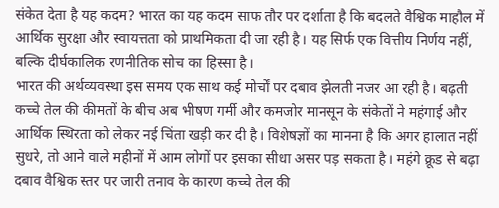संकेत देता है यह कदम? भारत का यह कदम साफ तौर पर दर्शाता है कि बदलते वैश्विक माहौल में आर्थिक सुरक्षा और स्वायत्तता को प्राथमिकता दी जा रही है। यह सिर्फ एक वित्तीय निर्णय नहीं, बल्कि दीर्घकालिक रणनीतिक सोच का हिस्सा है।
भारत की अर्थव्यवस्था इस समय एक साथ कई मोर्चों पर दबाव झेलती नजर आ रही है। बढ़ती कच्चे तेल की कीमतों के बीच अब भीषण गर्मी और कमजोर मानसून के संकेतों ने महंगाई और आर्थिक स्थिरता को लेकर नई चिंता खड़ी कर दी है। विशेषज्ञों का मानना है कि अगर हालात नहीं सुधरे, तो आने वाले महीनों में आम लोगों पर इसका सीधा असर पड़ सकता है। महंगे क्रूड से बढ़ा दबाव वैश्विक स्तर पर जारी तनाव के कारण कच्चे तेल की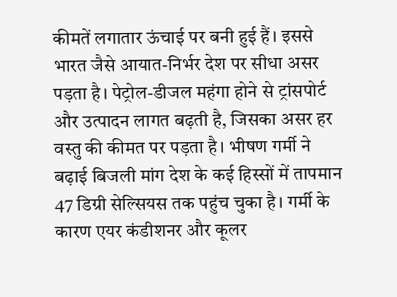कीमतें लगातार ऊंचाई पर बनी हुई हैं। इससे भारत जैसे आयात-निर्भर देश पर सीधा असर पड़ता है। पेट्रोल-डीजल महंगा होने से ट्रांसपोर्ट और उत्पादन लागत बढ़ती है, जिसका असर हर वस्तु की कीमत पर पड़ता है। भीषण गर्मी ने बढ़ाई बिजली मांग देश के कई हिस्सों में तापमान 47 डिग्री सेल्सियस तक पहुंच चुका है। गर्मी के कारण एयर कंडीशनर और कूलर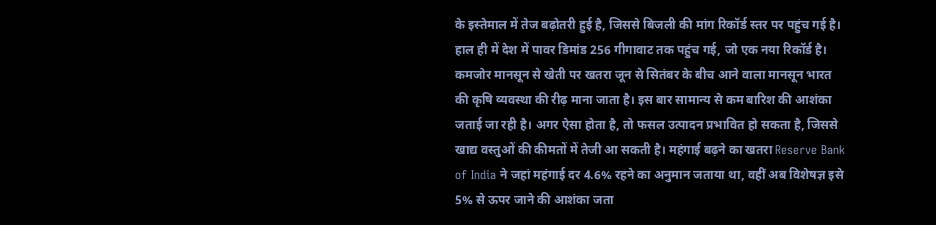के इस्तेमाल में तेज बढ़ोतरी हुई है, जिससे बिजली की मांग रिकॉर्ड स्तर पर पहुंच गई है। हाल ही में देश में पावर डिमांड 256 गीगावाट तक पहुंच गई, जो एक नया रिकॉर्ड है। कमजोर मानसून से खेती पर खतरा जून से सितंबर के बीच आने वाला मानसून भारत की कृषि व्यवस्था की रीढ़ माना जाता है। इस बार सामान्य से कम बारिश की आशंका जताई जा रही है। अगर ऐसा होता है, तो फसल उत्पादन प्रभावित हो सकता है, जिससे खाद्य वस्तुओं की कीमतों में तेजी आ सकती है। महंगाई बढ़ने का खतरा Reserve Bank of India ने जहां महंगाई दर 4.6% रहने का अनुमान जताया था, वहीं अब विशेषज्ञ इसे 5% से ऊपर जाने की आशंका जता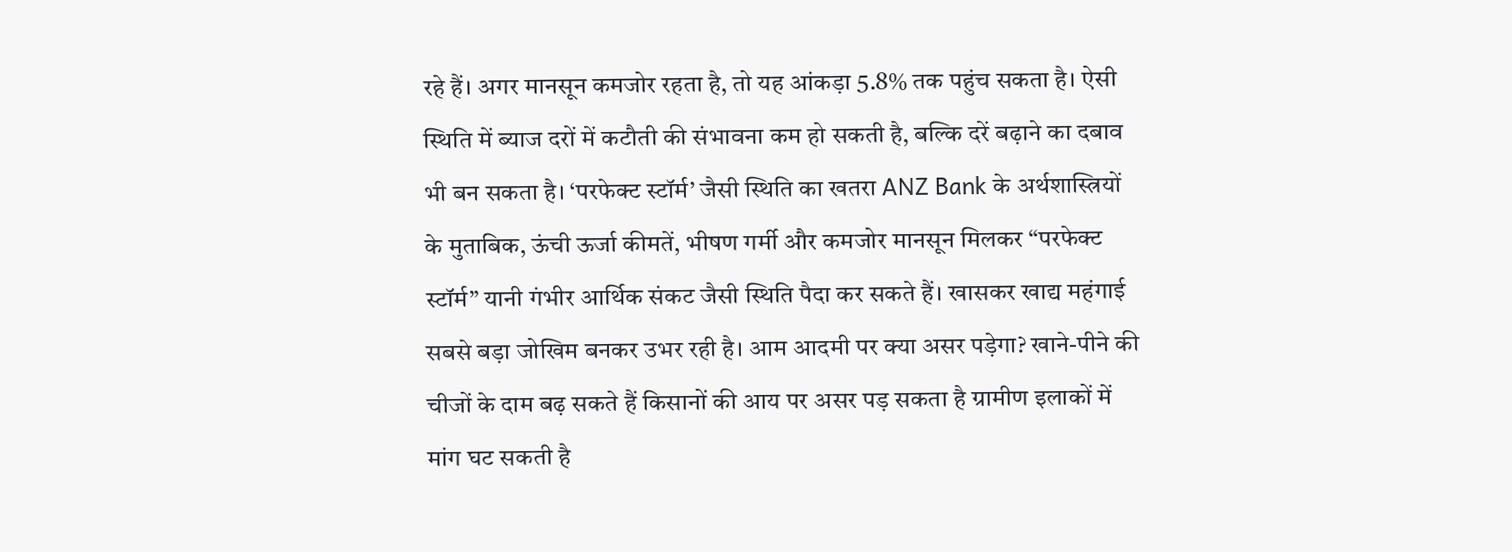रहे हैं। अगर मानसून कमजोर रहता है, तो यह आंकड़ा 5.8% तक पहुंच सकता है। ऐसी स्थिति में ब्याज दरों में कटौती की संभावना कम हो सकती है, बल्कि दरें बढ़ाने का दबाव भी बन सकता है। ‘परफेक्ट स्टॉर्म’ जैसी स्थिति का खतरा ANZ Bank के अर्थशास्त्रियों के मुताबिक, ऊंची ऊर्जा कीमतें, भीषण गर्मी और कमजोर मानसून मिलकर “परफेक्ट स्टॉर्म” यानी गंभीर आर्थिक संकट जैसी स्थिति पैदा कर सकते हैं। खासकर खाद्य महंगाई सबसे बड़ा जोखिम बनकर उभर रही है। आम आदमी पर क्या असर पड़ेगा? खाने-पीने की चीजों के दाम बढ़ सकते हैं किसानों की आय पर असर पड़ सकता है ग्रामीण इलाकों में मांग घट सकती है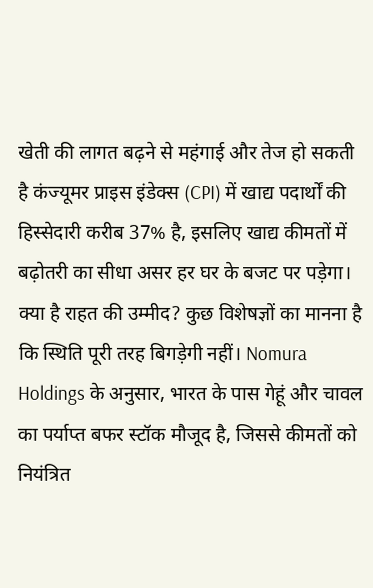खेती की लागत बढ़ने से महंगाई और तेज हो सकती है कंज्यूमर प्राइस इंडेक्स (CPI) में खाद्य पदार्थों की हिस्सेदारी करीब 37% है, इसलिए खाद्य कीमतों में बढ़ोतरी का सीधा असर हर घर के बजट पर पड़ेगा। क्या है राहत की उम्मीद? कुछ विशेषज्ञों का मानना है कि स्थिति पूरी तरह बिगड़ेगी नहीं। Nomura Holdings के अनुसार, भारत के पास गेहूं और चावल का पर्याप्त बफर स्टॉक मौजूद है, जिससे कीमतों को नियंत्रित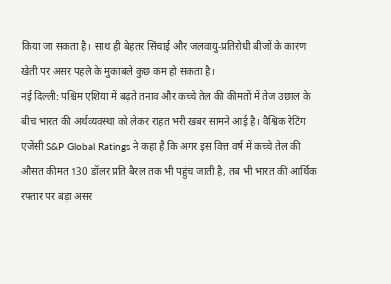किया जा सकता है। साथ ही बेहतर सिंचाई और जलवायु-प्रतिरोधी बीजों के कारण खेती पर असर पहले के मुकाबले कुछ कम हो सकता है।
नई दिल्ली: पश्चिम एशिया में बढ़ते तनाव और कच्चे तेल की कीमतों में तेज उछाल के बीच भारत की अर्थव्यवस्था को लेकर राहत भरी खबर सामने आई है। वैश्विक रेटिंग एजेंसी S&P Global Ratings ने कहा है कि अगर इस वित्त वर्ष में कच्चे तेल की औसत कीमत 130 डॉलर प्रति बैरल तक भी पहुंच जाती है, तब भी भारत की आर्थिक रफ्तार पर बड़ा असर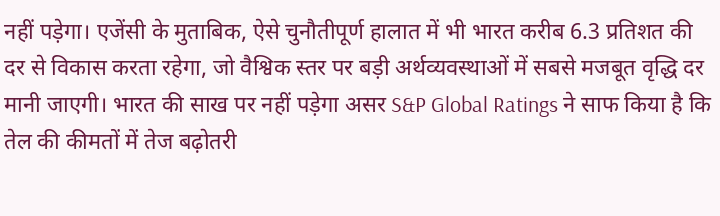नहीं पड़ेगा। एजेंसी के मुताबिक, ऐसे चुनौतीपूर्ण हालात में भी भारत करीब 6.3 प्रतिशत की दर से विकास करता रहेगा, जो वैश्विक स्तर पर बड़ी अर्थव्यवस्थाओं में सबसे मजबूत वृद्धि दर मानी जाएगी। भारत की साख पर नहीं पड़ेगा असर S&P Global Ratings ने साफ किया है कि तेल की कीमतों में तेज बढ़ोतरी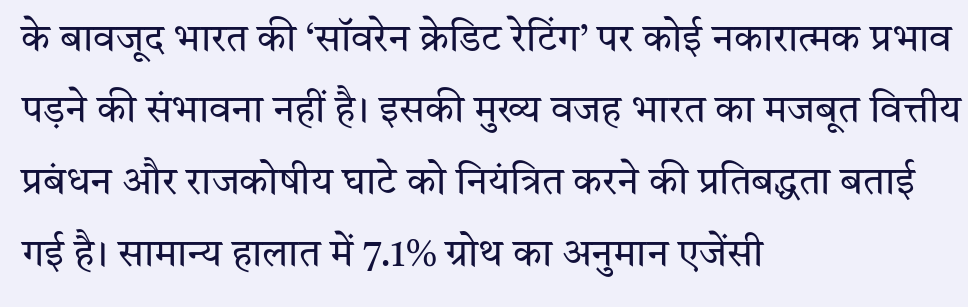के बावजूद भारत की ‘सॉवरेन क्रेडिट रेटिंग’ पर कोई नकारात्मक प्रभाव पड़ने की संभावना नहीं है। इसकी मुख्य वजह भारत का मजबूत वित्तीय प्रबंधन और राजकोषीय घाटे को नियंत्रित करने की प्रतिबद्धता बताई गई है। सामान्य हालात में 7.1% ग्रोथ का अनुमान एजेंसी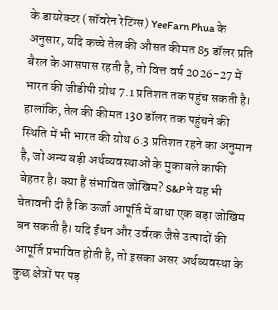के डायरेक्टर (सॉवरेन रेटिंग्स) YeeFarn Phua के अनुसार, यदि कच्चे तेल की औसत कीमत 85 डॉलर प्रति बैरल के आसपास रहती है, तो वित्त वर्ष 2026-27 में भारत की जीडीपी ग्रोथ 7.1 प्रतिशत तक पहुंच सकती है। हालांकि, तेल की कीमत 130 डॉलर तक पहुंचने की स्थिति में भी भारत की ग्रोथ 6.3 प्रतिशत रहने का अनुमान है, जो अन्य बड़ी अर्थव्यवस्थाओं के मुकाबले काफी बेहतर है। क्या हैं संभावित जोखिम? S&P ने यह भी चेतावनी दी है कि ऊर्जा आपूर्ति में बाधा एक बड़ा जोखिम बन सकती है। यदि ईंधन और उर्वरक जैसे उत्पादों की आपूर्ति प्रभावित होती है, तो इसका असर अर्थव्यवस्था के कुछ क्षेत्रों पर पड़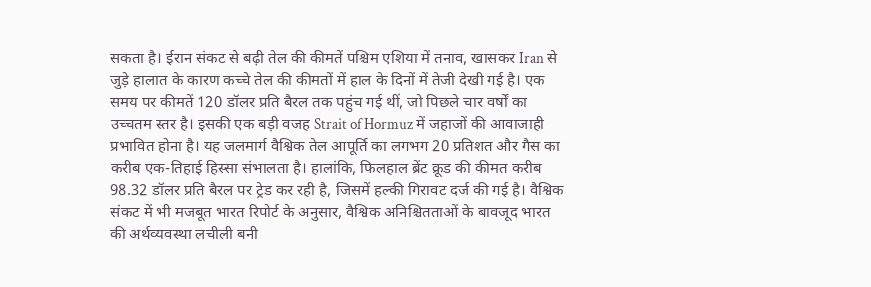सकता है। ईरान संकट से बढ़ी तेल की कीमतें पश्चिम एशिया में तनाव, खासकर Iran से जुड़े हालात के कारण कच्चे तेल की कीमतों में हाल के दिनों में तेजी देखी गई है। एक समय पर कीमतें 120 डॉलर प्रति बैरल तक पहुंच गई थीं, जो पिछले चार वर्षों का उच्चतम स्तर है। इसकी एक बड़ी वजह Strait of Hormuz में जहाजों की आवाजाही प्रभावित होना है। यह जलमार्ग वैश्विक तेल आपूर्ति का लगभग 20 प्रतिशत और गैस का करीब एक-तिहाई हिस्सा संभालता है। हालांकि, फिलहाल ब्रेंट क्रूड की कीमत करीब 98.32 डॉलर प्रति बैरल पर ट्रेड कर रही है, जिसमें हल्की गिरावट दर्ज की गई है। वैश्विक संकट में भी मजबूत भारत रिपोर्ट के अनुसार, वैश्विक अनिश्चितताओं के बावजूद भारत की अर्थव्यवस्था लचीली बनी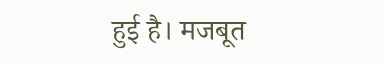हुई है। मजबूत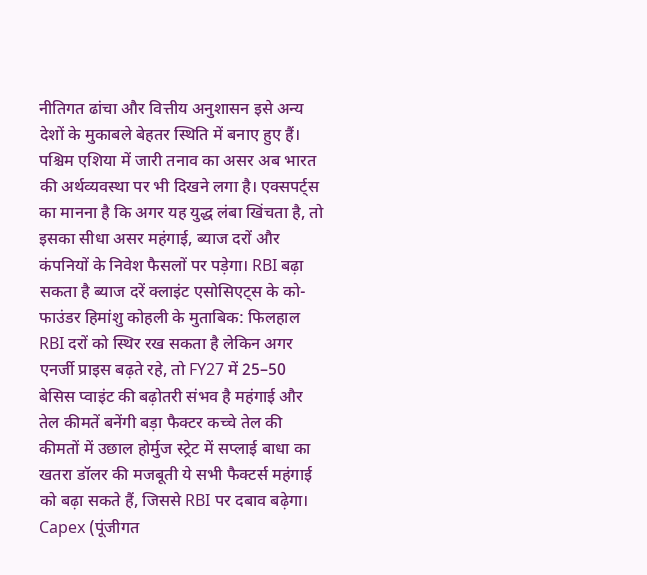नीतिगत ढांचा और वित्तीय अनुशासन इसे अन्य देशों के मुकाबले बेहतर स्थिति में बनाए हुए हैं।
पश्चिम एशिया में जारी तनाव का असर अब भारत की अर्थव्यवस्था पर भी दिखने लगा है। एक्सपर्ट्स का मानना है कि अगर यह युद्ध लंबा खिंचता है, तो इसका सीधा असर महंगाई, ब्याज दरों और कंपनियों के निवेश फैसलों पर पड़ेगा। RBI बढ़ा सकता है ब्याज दरें क्लाइंट एसोसिएट्स के को-फाउंडर हिमांशु कोहली के मुताबिक: फिलहाल RBI दरों को स्थिर रख सकता है लेकिन अगर एनर्जी प्राइस बढ़ते रहे, तो FY27 में 25–50 बेसिस प्वाइंट की बढ़ोतरी संभव है महंगाई और तेल कीमतें बनेंगी बड़ा फैक्टर कच्चे तेल की कीमतों में उछाल होर्मुज स्ट्रेट में सप्लाई बाधा का खतरा डॉलर की मजबूती ये सभी फैक्टर्स महंगाई को बढ़ा सकते हैं, जिससे RBI पर दबाव बढ़ेगा। Capex (पूंजीगत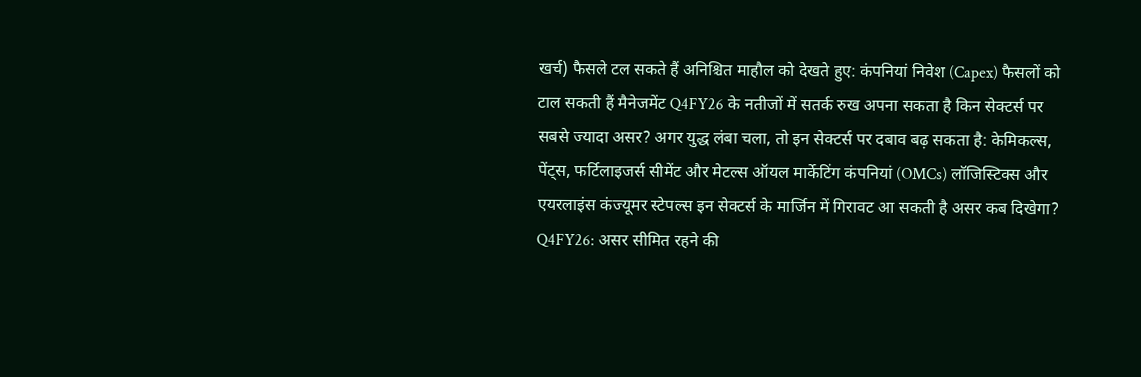खर्च) फैसले टल सकते हैं अनिश्चित माहौल को देखते हुए: कंपनियां निवेश (Capex) फैसलों को टाल सकती हैं मैनेजमेंट Q4FY26 के नतीजों में सतर्क रुख अपना सकता है किन सेक्टर्स पर सबसे ज्यादा असर? अगर युद्ध लंबा चला, तो इन सेक्टर्स पर दबाव बढ़ सकता है: केमिकल्स, पेंट्स, फर्टिलाइजर्स सीमेंट और मेटल्स ऑयल मार्केटिंग कंपनियां (OMCs) लॉजिस्टिक्स और एयरलाइंस कंज्यूमर स्टेपल्स इन सेक्टर्स के मार्जिन में गिरावट आ सकती है असर कब दिखेगा? Q4FY26: असर सीमित रहने की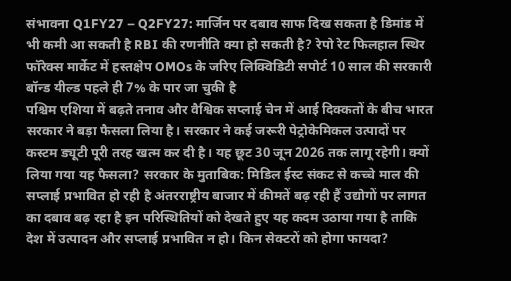संभावना Q1FY27 – Q2FY27: मार्जिन पर दबाव साफ दिख सकता है डिमांड में भी कमी आ सकती है RBI की रणनीति क्या हो सकती है? रेपो रेट फिलहाल स्थिर फॉरेक्स मार्केट में हस्तक्षेप OMOs के जरिए लिक्विडिटी सपोर्ट 10 साल की सरकारी बॉन्ड यील्ड पहले ही 7% के पार जा चुकी है
पश्चिम एशिया में बढ़ते तनाव और वैश्विक सप्लाई चेन में आई दिक्कतों के बीच भारत सरकार ने बड़ा फैसला लिया है। सरकार ने कई जरूरी पेट्रोकेमिकल उत्पादों पर कस्टम ड्यूटी पूरी तरह खत्म कर दी है। यह छूट 30 जून 2026 तक लागू रहेगी। क्यों लिया गया यह फैसला? सरकार के मुताबिक: मिडिल ईस्ट संकट से कच्चे माल की सप्लाई प्रभावित हो रही है अंतरराष्ट्रीय बाजार में कीमतें बढ़ रही हैं उद्योगों पर लागत का दबाव बढ़ रहा है इन परिस्थितियों को देखते हुए यह कदम उठाया गया है ताकि देश में उत्पादन और सप्लाई प्रभावित न हो। किन सेक्टरों को होगा फायदा?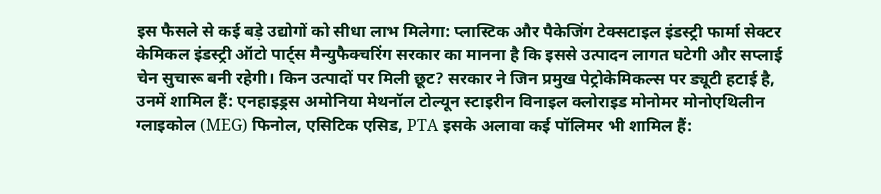इस फैसले से कई बड़े उद्योगों को सीधा लाभ मिलेगा: प्लास्टिक और पैकेजिंग टेक्सटाइल इंडस्ट्री फार्मा सेक्टर केमिकल इंडस्ट्री ऑटो पार्ट्स मैन्युफैक्चरिंग सरकार का मानना है कि इससे उत्पादन लागत घटेगी और सप्लाई चेन सुचारू बनी रहेगी। किन उत्पादों पर मिली छूट? सरकार ने जिन प्रमुख पेट्रोकेमिकल्स पर ड्यूटी हटाई है, उनमें शामिल हैं: एनहाइड्रस अमोनिया मेथनॉल टोल्यून स्टाइरीन विनाइल क्लोराइड मोनोमर मोनोएथिलीन ग्लाइकोल (MEG) फिनोल, एसिटिक एसिड, PTA इसके अलावा कई पॉलिमर भी शामिल हैं: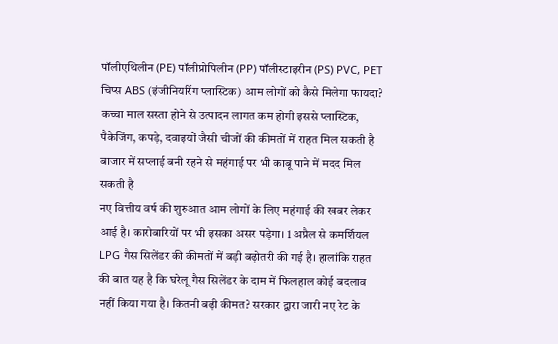पॉलीएथिलीन (PE) पॉलीप्रोपिलीन (PP) पॉलीस्टाइरीन (PS) PVC, PET चिप्स ABS (इंजीनियरिंग प्लास्टिक) आम लोगों को कैसे मिलेगा फायदा? कच्चा माल सस्ता होने से उत्पादन लागत कम होगी इससे प्लास्टिक, पैकेजिंग, कपड़े, दवाइयों जैसी चीजों की कीमतों में राहत मिल सकती है बाजार में सप्लाई बनी रहने से महंगाई पर भी काबू पाने में मदद मिल सकती है
नए वित्तीय वर्ष की शुरुआत आम लोगों के लिए महंगाई की खबर लेकर आई है। कारोबारियों पर भी इसका असर पड़ेगा। 1 अप्रैल से कमर्शियल LPG गैस सिलेंडर की कीमतों में बड़ी बढ़ोतरी की गई है। हालांकि राहत की बात यह है कि घरेलू गैस सिलेंडर के दाम में फिलहाल कोई बदलाव नहीं किया गया है। कितनी बढ़ी कीमत? सरकार द्वारा जारी नए रेट के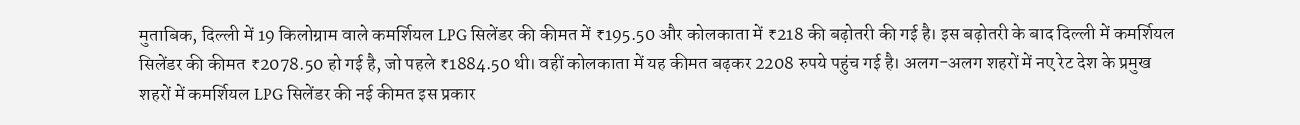मुताबिक, दिल्ली में 19 किलोग्राम वाले कमर्शियल LPG सिलेंडर की कीमत में ₹195.50 और कोलकाता में ₹218 की बढ़ोतरी की गई है। इस बढ़ोतरी के बाद दिल्ली में कमर्शियल सिलेंडर की कीमत ₹2078.50 हो गई है, जो पहले ₹1884.50 थी। वहीं कोलकाता में यह कीमत बढ़कर 2208 रुपये पहुंच गई है। अलग-अलग शहरों में नए रेट देश के प्रमुख शहरों में कमर्शियल LPG सिलेंडर की नई कीमत इस प्रकार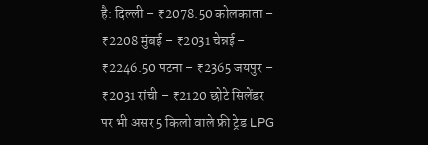है: दिल्ली – ₹2078.50 कोलकाता – ₹2208 मुंबई – ₹2031 चेन्नई – ₹2246.50 पटना – ₹2365 जयपुर – ₹2031 रांची – ₹2120 छोटे सिलेंडर पर भी असर 5 किलो वाले फ्री ट्रेड LPG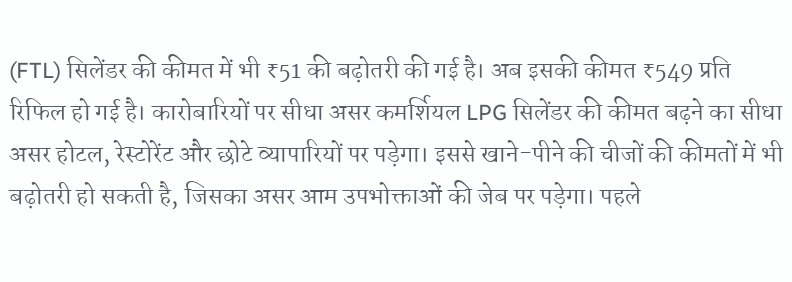(FTL) सिलेंडर की कीमत में भी ₹51 की बढ़ोतरी की गई है। अब इसकी कीमत ₹549 प्रति रिफिल हो गई है। कारोबारियों पर सीधा असर कमर्शियल LPG सिलेंडर की कीमत बढ़ने का सीधा असर होटल, रेस्टोरेंट और छोटे व्यापारियों पर पड़ेगा। इससे खाने-पीने की चीजों की कीमतों में भी बढ़ोतरी हो सकती है, जिसका असर आम उपभोक्ताओं की जेब पर पड़ेगा। पहले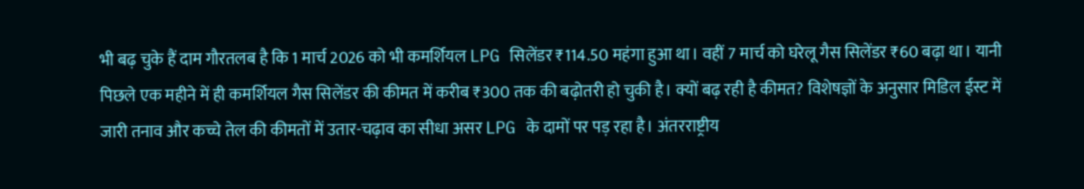भी बढ़ चुके हैं दाम गौरतलब है कि 1 मार्च 2026 को भी कमर्शियल LPG सिलेंडर ₹114.50 महंगा हुआ था। वहीं 7 मार्च को घरेलू गैस सिलेंडर ₹60 बढ़ा था। यानी पिछले एक महीने में ही कमर्शियल गैस सिलेंडर की कीमत में करीब ₹300 तक की बढ़ोतरी हो चुकी है। क्यों बढ़ रही है कीमत? विशेषज्ञों के अनुसार मिडिल ईस्ट में जारी तनाव और कच्चे तेल की कीमतों में उतार-चढ़ाव का सीधा असर LPG के दामों पर पड़ रहा है। अंतरराष्ट्रीय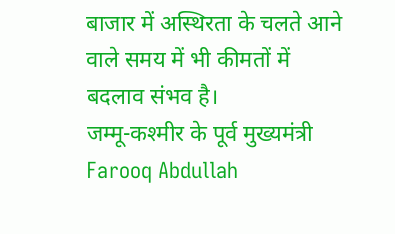बाजार में अस्थिरता के चलते आने वाले समय में भी कीमतों में बदलाव संभव है।
जम्मू-कश्मीर के पूर्व मुख्यमंत्री Farooq Abdullah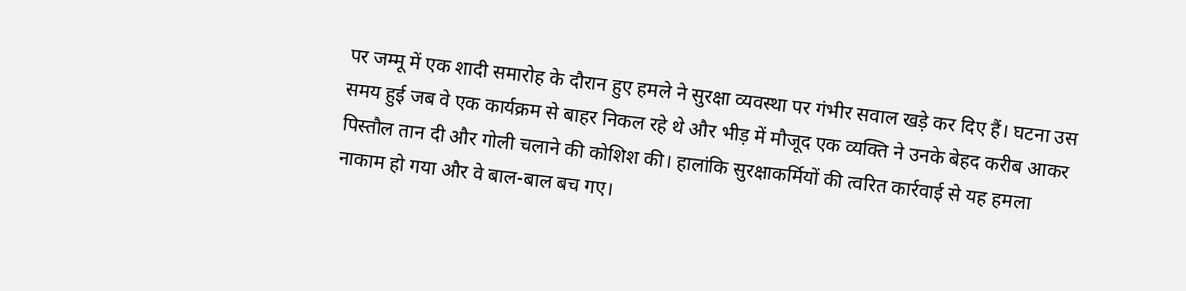पर जम्मू में एक शादी समारोह के दौरान हुए हमले ने सुरक्षा व्यवस्था पर गंभीर सवाल खड़े कर दिए हैं। घटना उस समय हुई जब वे एक कार्यक्रम से बाहर निकल रहे थे और भीड़ में मौजूद एक व्यक्ति ने उनके बेहद करीब आकर पिस्तौल तान दी और गोली चलाने की कोशिश की। हालांकि सुरक्षाकर्मियों की त्वरित कार्रवाई से यह हमला नाकाम हो गया और वे बाल-बाल बच गए।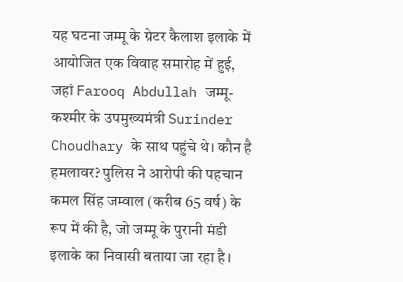यह घटना जम्मू के ग्रेटर कैलाश इलाके में आयोजित एक विवाह समारोह में हुई, जहां Farooq Abdullah जम्मू-कश्मीर के उपमुख्यमंत्री Surinder Choudhary के साथ पहुंचे थे। कौन है हमलावर? पुलिस ने आरोपी की पहचान कमल सिंह जम्वाल (करीब 65 वर्ष) के रूप में की है, जो जम्मू के पुरानी मंडी इलाके का निवासी बताया जा रहा है।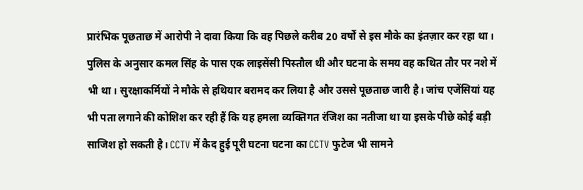प्रारंभिक पूछताछ में आरोपी ने दावा किया कि वह पिछले करीब 20 वर्षों से इस मौके का इंतज़ार कर रहा था। पुलिस के अनुसार कमल सिंह के पास एक लाइसेंसी पिस्तौल थी और घटना के समय वह कथित तौर पर नशे में भी था। सुरक्षाकर्मियों ने मौके से हथियार बरामद कर लिया है और उससे पूछताछ जारी है। जांच एजेंसियां यह भी पता लगाने की कोशिश कर रही हैं कि यह हमला व्यक्तिगत रंजिश का नतीजा था या इसके पीछे कोई बड़ी साजिश हो सकती है। CCTV में कैद हुई पूरी घटना घटना का CCTV फुटेज भी सामने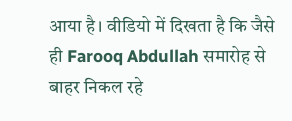आया है। वीडियो में दिखता है कि जैसे ही Farooq Abdullah समारोह से बाहर निकल रहे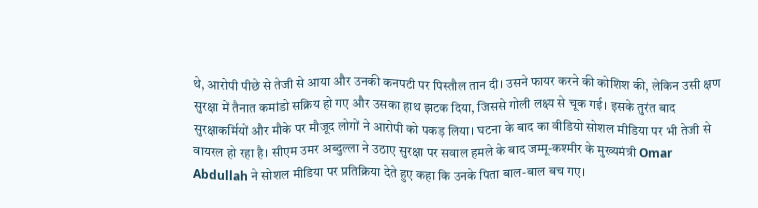थे, आरोपी पीछे से तेजी से आया और उनकी कनपटी पर पिस्तौल तान दी। उसने फायर करने की कोशिश की, लेकिन उसी क्षण सुरक्षा में तैनात कमांडो सक्रिय हो गए और उसका हाथ झटक दिया, जिससे गोली लक्ष्य से चूक गई। इसके तुरंत बाद सुरक्षाकर्मियों और मौके पर मौजूद लोगों ने आरोपी को पकड़ लिया। घटना के बाद का वीडियो सोशल मीडिया पर भी तेजी से वायरल हो रहा है। सीएम उमर अब्दुल्ला ने उठाए सुरक्षा पर सवाल हमले के बाद जम्मू-कश्मीर के मुख्यमंत्री Omar Abdullah ने सोशल मीडिया पर प्रतिक्रिया देते हुए कहा कि उनके पिता बाल-बाल बच गए।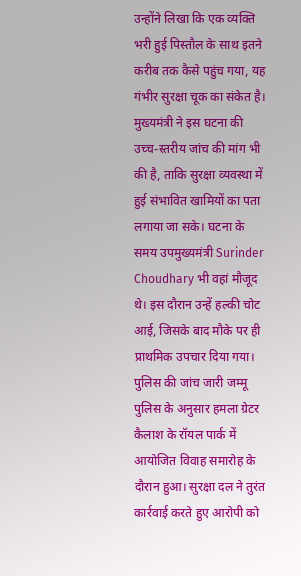उन्होंने लिखा कि एक व्यक्ति भरी हुई पिस्तौल के साथ इतने करीब तक कैसे पहुंच गया, यह गंभीर सुरक्षा चूक का संकेत है। मुख्यमंत्री ने इस घटना की उच्च-स्तरीय जांच की मांग भी की है, ताकि सुरक्षा व्यवस्था में हुई संभावित खामियों का पता लगाया जा सके। घटना के समय उपमुख्यमंत्री Surinder Choudhary भी वहां मौजूद थे। इस दौरान उन्हें हल्की चोट आई, जिसके बाद मौके पर ही प्राथमिक उपचार दिया गया। पुलिस की जांच जारी जम्मू पुलिस के अनुसार हमला ग्रेटर कैलाश के रॉयल पार्क में आयोजित विवाह समारोह के दौरान हुआ। सुरक्षा दल ने तुरंत कार्रवाई करते हुए आरोपी को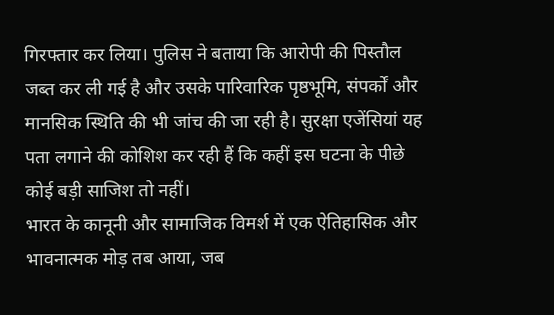गिरफ्तार कर लिया। पुलिस ने बताया कि आरोपी की पिस्तौल जब्त कर ली गई है और उसके पारिवारिक पृष्ठभूमि, संपर्कों और मानसिक स्थिति की भी जांच की जा रही है। सुरक्षा एजेंसियां यह पता लगाने की कोशिश कर रही हैं कि कहीं इस घटना के पीछे कोई बड़ी साजिश तो नहीं।
भारत के कानूनी और सामाजिक विमर्श में एक ऐतिहासिक और भावनात्मक मोड़ तब आया, जब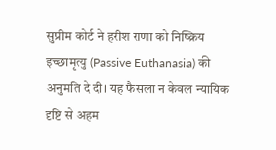सुप्रीम कोर्ट ने हरीश राणा को निष्क्रिय इच्छामृत्यु (Passive Euthanasia) की अनुमति दे दी। यह फैसला न केवल न्यायिक दृष्टि से अहम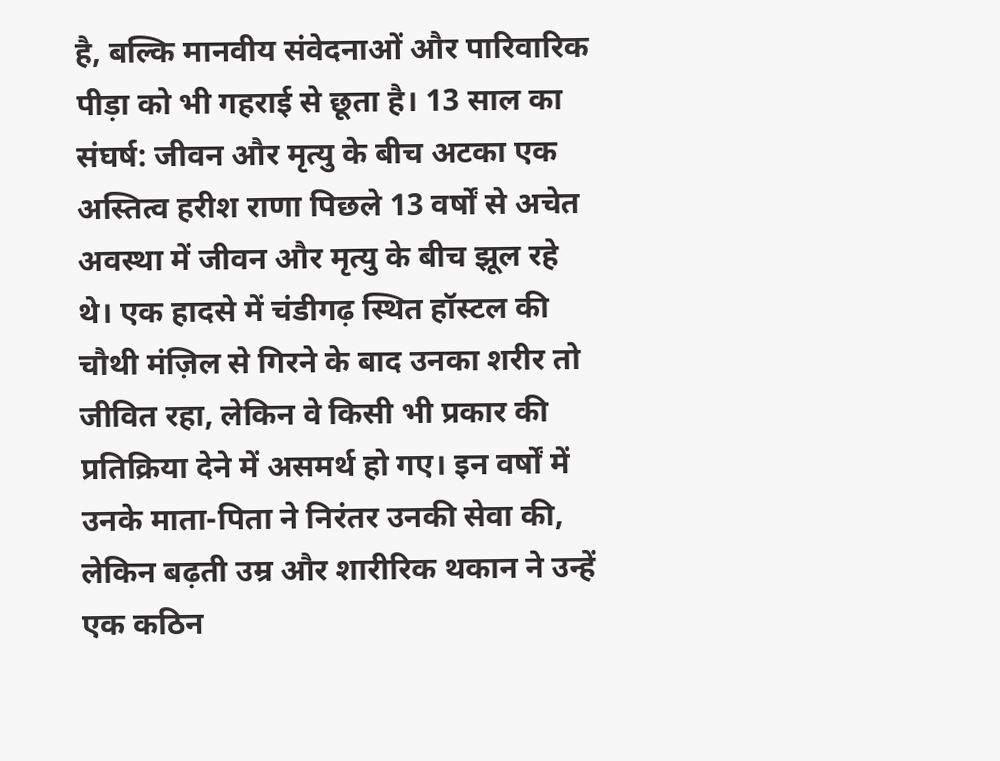है, बल्कि मानवीय संवेदनाओं और पारिवारिक पीड़ा को भी गहराई से छूता है। 13 साल का संघर्ष: जीवन और मृत्यु के बीच अटका एक अस्तित्व हरीश राणा पिछले 13 वर्षों से अचेत अवस्था में जीवन और मृत्यु के बीच झूल रहे थे। एक हादसे में चंडीगढ़ स्थित हॉस्टल की चौथी मंज़िल से गिरने के बाद उनका शरीर तो जीवित रहा, लेकिन वे किसी भी प्रकार की प्रतिक्रिया देने में असमर्थ हो गए। इन वर्षों में उनके माता-पिता ने निरंतर उनकी सेवा की, लेकिन बढ़ती उम्र और शारीरिक थकान ने उन्हें एक कठिन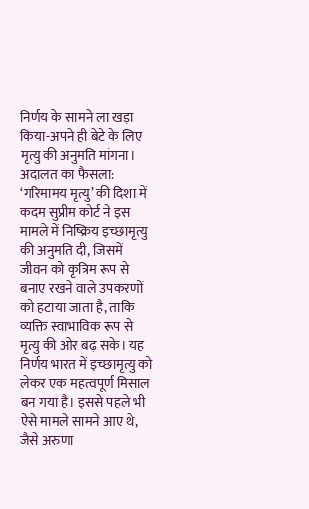निर्णय के सामने ला खड़ा किया-अपने ही बेटे के लिए मृत्यु की अनुमति मांगना। अदालत का फैसला: ‘गरिमामय मृत्यु’ की दिशा में कदम सुप्रीम कोर्ट ने इस मामले में निष्क्रिय इच्छामृत्यु की अनुमति दी, जिसमें जीवन को कृत्रिम रूप से बनाए रखने वाले उपकरणों को हटाया जाता है, ताकि व्यक्ति स्वाभाविक रूप से मृत्यु की ओर बढ़ सके। यह निर्णय भारत में इच्छामृत्यु को लेकर एक महत्वपूर्ण मिसाल बन गया है। इससे पहले भी ऐसे मामले सामने आए थे, जैसे अरुणा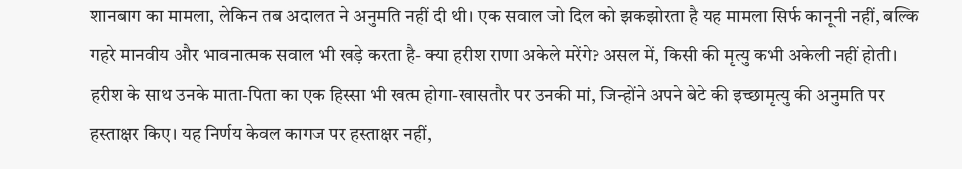शानबाग का मामला, लेकिन तब अदालत ने अनुमति नहीं दी थी। एक सवाल जो दिल को झकझोरता है यह मामला सिर्फ कानूनी नहीं, बल्कि गहरे मानवीय और भावनात्मक सवाल भी खड़े करता है- क्या हरीश राणा अकेले मरेंगे? असल में, किसी की मृत्यु कभी अकेली नहीं होती। हरीश के साथ उनके माता-पिता का एक हिस्सा भी खत्म होगा-खासतौर पर उनकी मां, जिन्होंने अपने बेटे की इच्छामृत्यु की अनुमति पर हस्ताक्षर किए। यह निर्णय केवल कागज पर हस्ताक्षर नहीं,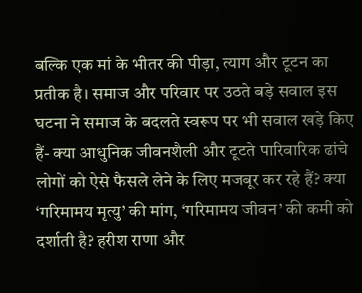बल्कि एक मां के भीतर की पीड़ा, त्याग और टूटन का प्रतीक है। समाज और परिवार पर उठते बड़े सवाल इस घटना ने समाज के बदलते स्वरूप पर भी सवाल खड़े किए हैं- क्या आधुनिक जीवनशैली और टूटते पारिवारिक ढांचे लोगों को ऐसे फैसले लेने के लिए मजबूर कर रहे हैं? क्या ‘गरिमामय मृत्यु’ की मांग, ‘गरिमामय जीवन’ की कमी को दर्शाती है? हरीश राणा और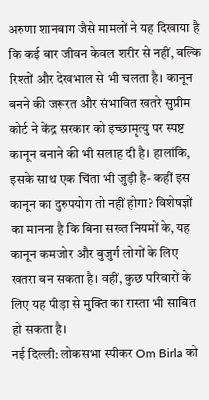अरुणा शानबाग जैसे मामलों ने यह दिखाया है कि कई बार जीवन केवल शरीर से नहीं, बल्कि रिश्तों और देखभाल से भी चलता है। कानून बनने की जरूरत और संभावित खतरे सुप्रीम कोर्ट ने केंद्र सरकार को इच्छामृत्यु पर स्पष्ट कानून बनाने की भी सलाह दी है। हालांकि, इसके साथ एक चिंता भी जुड़ी है- कहीं इस कानून का दुरुपयोग तो नहीं होगा? विशेषज्ञों का मानना है कि बिना सख्त नियमों के, यह कानून कमजोर और बुजुर्ग लोगों के लिए खतरा बन सकता है। वहीं, कुछ परिवारों के लिए यह पीड़ा से मुक्ति का रास्ता भी साबित हो सकता है।
नई दिल्ली: लोकसभा स्पीकर Om Birla को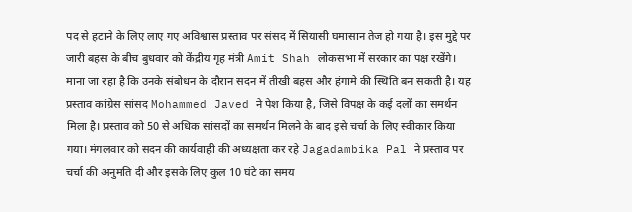पद से हटाने के लिए लाए गए अविश्वास प्रस्ताव पर संसद में सियासी घमासान तेज हो गया है। इस मुद्दे पर जारी बहस के बीच बुधवार को केंद्रीय गृह मंत्री Amit Shah लोकसभा में सरकार का पक्ष रखेंगे। माना जा रहा है कि उनके संबोधन के दौरान सदन में तीखी बहस और हंगामे की स्थिति बन सकती है। यह प्रस्ताव कांग्रेस सांसद Mohammed Javed ने पेश किया है, जिसे विपक्ष के कई दलों का समर्थन मिला है। प्रस्ताव को 50 से अधिक सांसदों का समर्थन मिलने के बाद इसे चर्चा के लिए स्वीकार किया गया। मंगलवार को सदन की कार्यवाही की अध्यक्षता कर रहे Jagadambika Pal ने प्रस्ताव पर चर्चा की अनुमति दी और इसके लिए कुल 10 घंटे का समय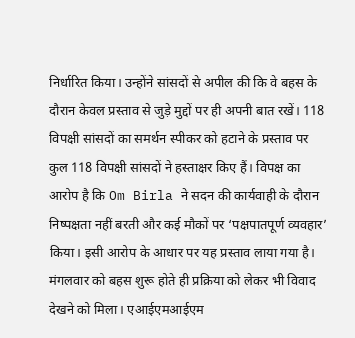निर्धारित किया। उन्होंने सांसदों से अपील की कि वे बहस के दौरान केवल प्रस्ताव से जुड़े मुद्दों पर ही अपनी बात रखें। 118 विपक्षी सांसदों का समर्थन स्पीकर को हटाने के प्रस्ताव पर कुल 118 विपक्षी सांसदों ने हस्ताक्षर किए हैं। विपक्ष का आरोप है कि Om Birla ने सदन की कार्यवाही के दौरान निष्पक्षता नहीं बरती और कई मौकों पर ‘पक्षपातपूर्ण व्यवहार’ किया। इसी आरोप के आधार पर यह प्रस्ताव लाया गया है। मंगलवार को बहस शुरू होते ही प्रक्रिया को लेकर भी विवाद देखने को मिला। एआईएमआईएम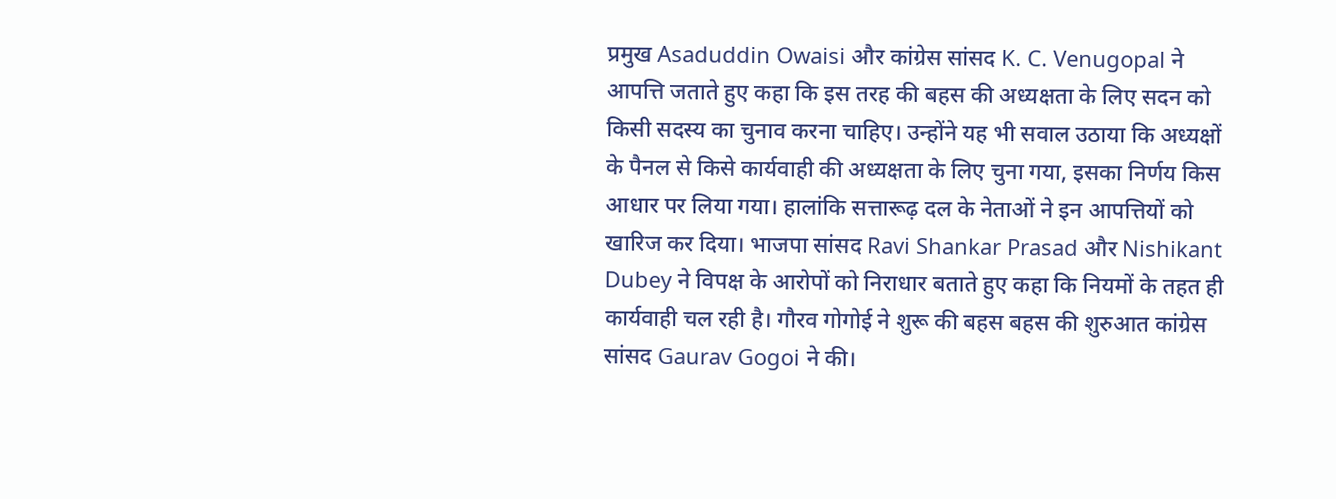प्रमुख Asaduddin Owaisi और कांग्रेस सांसद K. C. Venugopal ने आपत्ति जताते हुए कहा कि इस तरह की बहस की अध्यक्षता के लिए सदन को किसी सदस्य का चुनाव करना चाहिए। उन्होंने यह भी सवाल उठाया कि अध्यक्षों के पैनल से किसे कार्यवाही की अध्यक्षता के लिए चुना गया, इसका निर्णय किस आधार पर लिया गया। हालांकि सत्तारूढ़ दल के नेताओं ने इन आपत्तियों को खारिज कर दिया। भाजपा सांसद Ravi Shankar Prasad और Nishikant Dubey ने विपक्ष के आरोपों को निराधार बताते हुए कहा कि नियमों के तहत ही कार्यवाही चल रही है। गौरव गोगोई ने शुरू की बहस बहस की शुरुआत कांग्रेस सांसद Gaurav Gogoi ने की।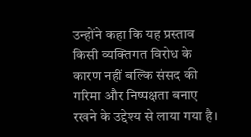उन्होंने कहा कि यह प्रस्ताव किसी व्यक्तिगत विरोध के कारण नहीं बल्कि संसद की गरिमा और निष्पक्षता बनाए रखने के उद्देश्य से लाया गया है।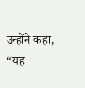उन्होंने कहा, “यह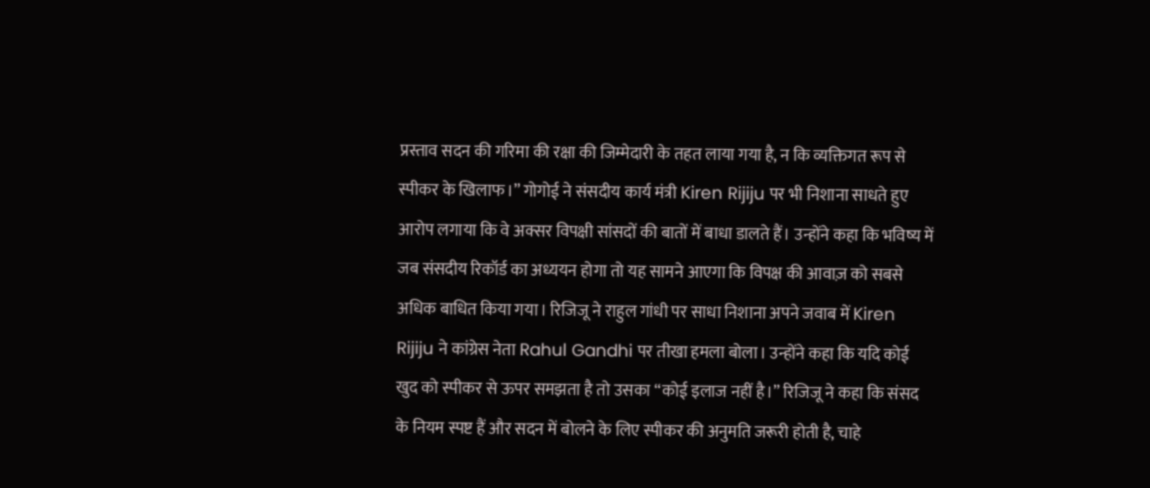प्रस्ताव सदन की गरिमा की रक्षा की जिम्मेदारी के तहत लाया गया है, न कि व्यक्तिगत रूप से स्पीकर के खिलाफ।” गोगोई ने संसदीय कार्य मंत्री Kiren Rijiju पर भी निशाना साधते हुए आरोप लगाया कि वे अक्सर विपक्षी सांसदों की बातों में बाधा डालते हैं। उन्होंने कहा कि भविष्य में जब संसदीय रिकॉर्ड का अध्ययन होगा तो यह सामने आएगा कि विपक्ष की आवाज़ को सबसे अधिक बाधित किया गया। रिजिजू ने राहुल गांधी पर साधा निशाना अपने जवाब में Kiren Rijiju ने कांग्रेस नेता Rahul Gandhi पर तीखा हमला बोला। उन्होंने कहा कि यदि कोई खुद को स्पीकर से ऊपर समझता है तो उसका “कोई इलाज नहीं है।” रिजिजू ने कहा कि संसद के नियम स्पष्ट हैं और सदन में बोलने के लिए स्पीकर की अनुमति जरूरी होती है, चाहे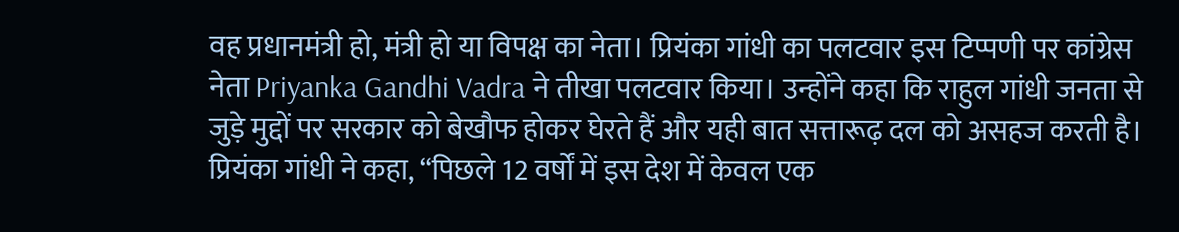वह प्रधानमंत्री हो, मंत्री हो या विपक्ष का नेता। प्रियंका गांधी का पलटवार इस टिप्पणी पर कांग्रेस नेता Priyanka Gandhi Vadra ने तीखा पलटवार किया। उन्होंने कहा कि राहुल गांधी जनता से जुड़े मुद्दों पर सरकार को बेखौफ होकर घेरते हैं और यही बात सत्तारूढ़ दल को असहज करती है। प्रियंका गांधी ने कहा, “पिछले 12 वर्षों में इस देश में केवल एक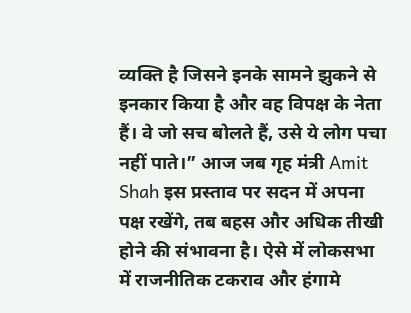व्यक्ति है जिसने इनके सामने झुकने से इनकार किया है और वह विपक्ष के नेता हैं। वे जो सच बोलते हैं, उसे ये लोग पचा नहीं पाते।” आज जब गृह मंत्री Amit Shah इस प्रस्ताव पर सदन में अपना पक्ष रखेंगे, तब बहस और अधिक तीखी होने की संभावना है। ऐसे में लोकसभा में राजनीतिक टकराव और हंगामे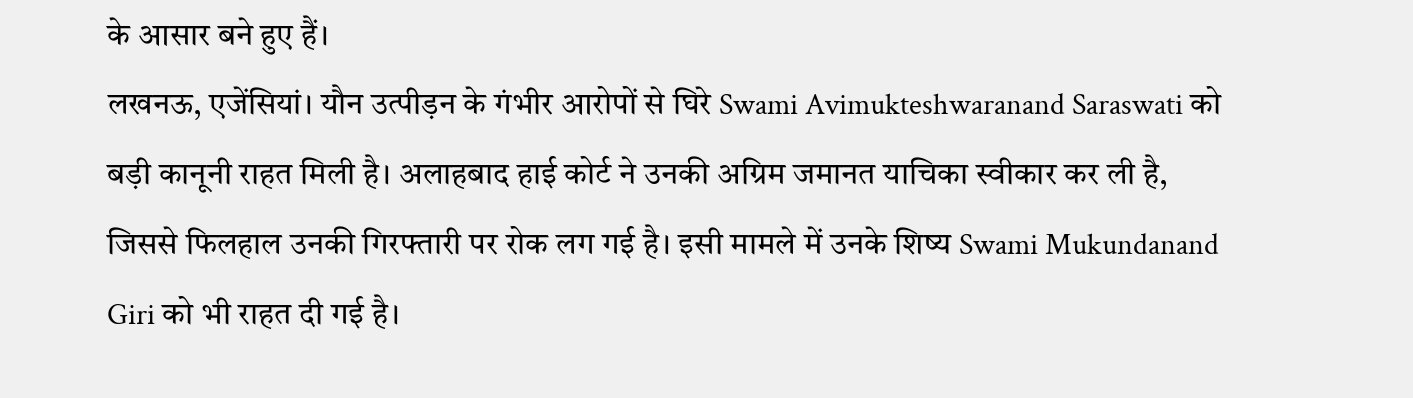के आसार बने हुए हैं।
लखनऊ, एजेंसियां। यौन उत्पीड़न के गंभीर आरोपों से घिरे Swami Avimukteshwaranand Saraswati को बड़ी कानूनी राहत मिली है। अलाहबाद हाई कोर्ट ने उनकी अग्रिम जमानत याचिका स्वीकार कर ली है, जिससे फिलहाल उनकी गिरफ्तारी पर रोक लग गई है। इसी मामले में उनके शिष्य Swami Mukundanand Giri को भी राहत दी गई है।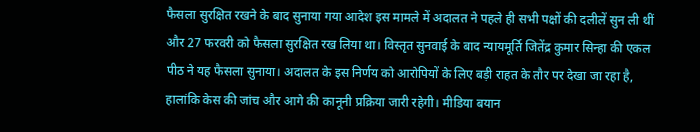फैसला सुरक्षित रखने के बाद सुनाया गया आदेश इस मामले में अदालत ने पहले ही सभी पक्षों की दलीलें सुन ली थीं और 27 फरवरी को फैसला सुरक्षित रख लिया था। विस्तृत सुनवाई के बाद न्यायमूर्ति जितेंद्र कुमार सिन्हा की एकल पीठ ने यह फैसला सुनाया। अदालत के इस निर्णय को आरोपियों के लिए बड़ी राहत के तौर पर देखा जा रहा है, हालांकि केस की जांच और आगे की कानूनी प्रक्रिया जारी रहेगी। मीडिया बयान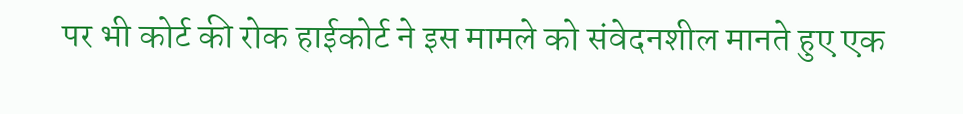पर भी कोर्ट की रोक हाईकोर्ट ने इस मामले को संवेदनशील मानते हुए एक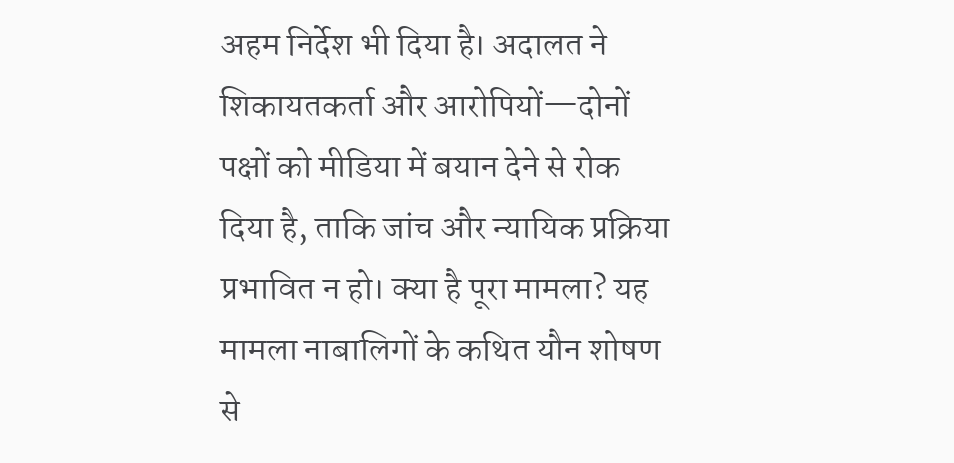अहम निर्देश भी दिया है। अदालत ने शिकायतकर्ता और आरोपियों—दोनों पक्षों को मीडिया में बयान देने से रोक दिया है, ताकि जांच और न्यायिक प्रक्रिया प्रभावित न हो। क्या है पूरा मामला? यह मामला नाबालिगों के कथित यौन शोषण से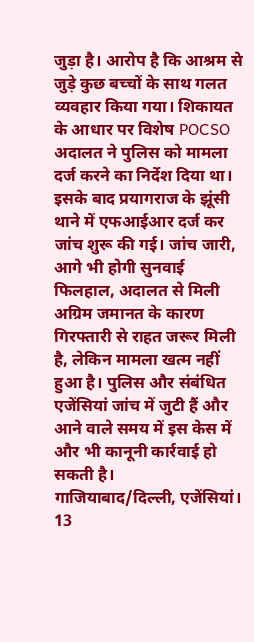जुड़ा है। आरोप है कि आश्रम से जुड़े कुछ बच्चों के साथ गलत व्यवहार किया गया। शिकायत के आधार पर विशेष POCSO अदालत ने पुलिस को मामला दर्ज करने का निर्देश दिया था। इसके बाद प्रयागराज के झूंसी थाने में एफआईआर दर्ज कर जांच शुरू की गई। जांच जारी, आगे भी होगी सुनवाई फिलहाल, अदालत से मिली अग्रिम जमानत के कारण गिरफ्तारी से राहत जरूर मिली है, लेकिन मामला खत्म नहीं हुआ है। पुलिस और संबंधित एजेंसियां जांच में जुटी हैं और आने वाले समय में इस केस में और भी कानूनी कार्रवाई हो सकती है।
गाजियाबाद/दिल्ली, एजेंसियां। 13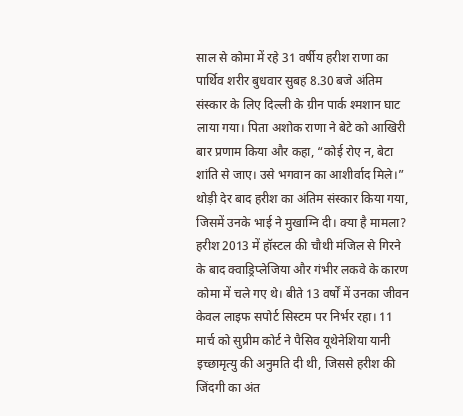साल से कोमा में रहे 31 वर्षीय हरीश राणा का पार्थिव शरीर बुधवार सुबह 8.30 बजे अंतिम संस्कार के लिए दिल्ली के ग्रीन पार्क श्मशान घाट लाया गया। पिता अशोक राणा ने बेटे को आखिरी बार प्रणाम किया और कहा, “कोई रोए न, बेटा शांति से जाए। उसे भगवान का आशीर्वाद मिले।” थोड़ी देर बाद हरीश का अंतिम संस्कार किया गया, जिसमें उनके भाई ने मुखाग्नि दी। क्या है मामला? हरीश 2013 में हॉस्टल की चौथी मंजिल से गिरने के बाद क्वाड्रिप्लेजिया और गंभीर लकवे के कारण कोमा में चले गए थे। बीते 13 वर्षों में उनका जीवन केवल लाइफ सपोर्ट सिस्टम पर निर्भर रहा। 11 मार्च को सुप्रीम कोर्ट ने पैसिव यूथेनेशिया यानी इच्छामृत्यु की अनुमति दी थी, जिससे हरीश की जिंदगी का अंत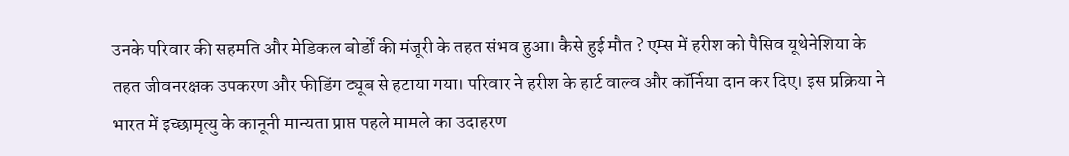उनके परिवार की सहमति और मेडिकल बोर्डों की मंजूरी के तहत संभव हुआ। कैसे हुई मौत ? एम्स में हरीश को पैसिव यूथेनेशिया के तहत जीवनरक्षक उपकरण और फीडिंग ट्यूब से हटाया गया। परिवार ने हरीश के हार्ट वाल्व और कॉर्निया दान कर दिए। इस प्रक्रिया ने भारत में इच्छामृत्यु के कानूनी मान्यता प्राप्त पहले मामले का उदाहरण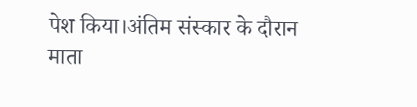पेश किया।अंतिम संस्कार के दौरान माता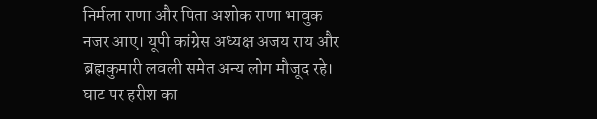निर्मला राणा और पिता अशोक राणा भावुक नजर आए। यूपी कांग्रेस अध्यक्ष अजय राय और ब्रह्मकुमारी लवली समेत अन्य लोग मौजूद रहे। घाट पर हरीश का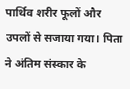पार्थिव शरीर फूलों और उपलों से सजाया गया। पिता ने अंतिम संस्कार के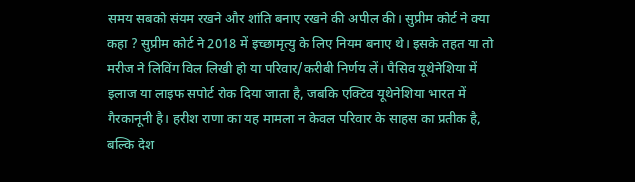समय सबको संयम रखने और शांति बनाए रखने की अपील की। सुप्रीम कोर्ट ने क्या कहा ? सुप्रीम कोर्ट ने 2018 में इच्छामृत्यु के लिए नियम बनाए थे। इसके तहत या तो मरीज ने लिविंग विल लिखी हो या परिवार/करीबी निर्णय लें। पैसिव यूथेनेशिया में इलाज या लाइफ सपोर्ट रोक दिया जाता है, जबकि एक्टिव यूथेनेशिया भारत में गैरकानूनी है। हरीश राणा का यह मामला न केवल परिवार के साहस का प्रतीक है, बल्कि देश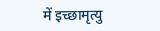में इच्छामृत्यु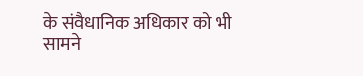के संवैधानिक अधिकार को भी सामने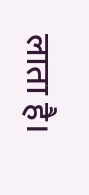लाता है।